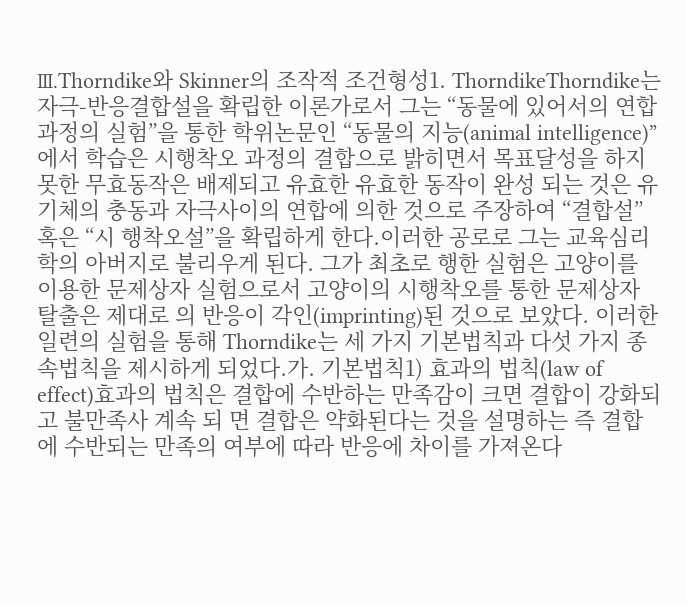Ⅲ.Thorndike와 Skinner의 조작적 조건형성1. ThorndikeThorndike는 자극-반응결합설을 확립한 이론가로서 그는 “동물에 있어서의 연합과정의 실험”을 통한 학위논문인 “동물의 지능(animal intelligence)”에서 학습은 시행착오 과정의 결합으로 밝히면서 목표달성을 하지못한 무효동작은 배제되고 유효한 유효한 동작이 완성 되는 것은 유기체의 충동과 자극사이의 연합에 의한 것으로 주장하여 “결합설” 혹은 “시 행착오설”을 확립하게 한다.이러한 공로로 그는 교육심리학의 아버지로 불리우게 된다. 그가 최초로 행한 실험은 고양이를 이용한 문제상자 실험으로서 고양이의 시행착오를 통한 문제상자 탈출은 제대로 의 반응이 각인(imprinting)된 것으로 보았다. 이러한 일련의 실험을 통해 Thorndike는 세 가지 기본법칙과 다섯 가지 종속법칙을 제시하게 되었다.가. 기본법칙1) 효과의 법칙(law of effect)효과의 법칙은 결합에 수반하는 만족감이 크면 결합이 강화되고 불만족사 계속 되 면 결합은 약화된다는 것을 설명하는 즉 결합에 수반되는 만족의 여부에 따라 반응에 차이를 가져온다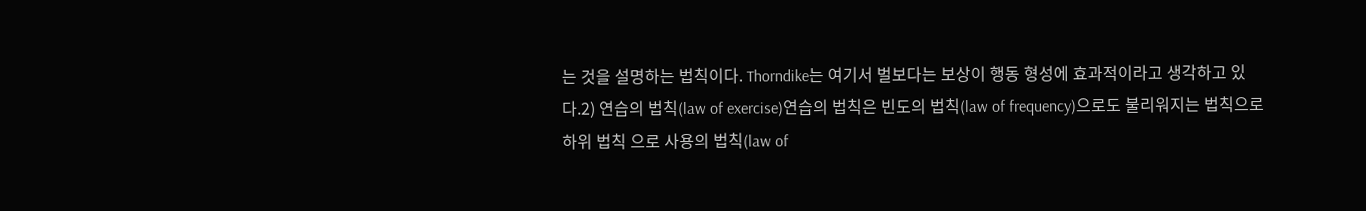는 것을 설명하는 법칙이다. Thorndike는 여기서 벌보다는 보상이 행동 형성에 효과적이라고 생각하고 있다.2) 연습의 법칙(law of exercise)연습의 법칙은 빈도의 법칙(law of frequency)으로도 불리워지는 법칙으로 하위 법칙 으로 사용의 법칙(law of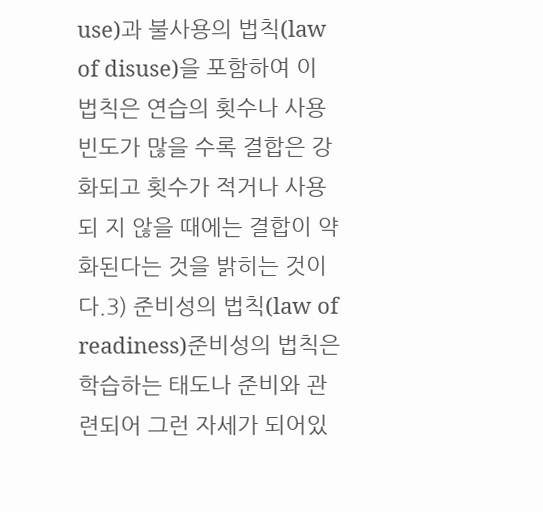use)과 불사용의 법칙(law of disuse)을 포함하여 이 법칙은 연습의 횟수나 사용빈도가 많을 수록 결합은 강화되고 횟수가 적거나 사용되 지 않을 때에는 결합이 약화된다는 것을 밝히는 것이다.3) 준비성의 법칙(law of readiness)준비성의 법칙은 학습하는 태도나 준비와 관련되어 그런 자세가 되어있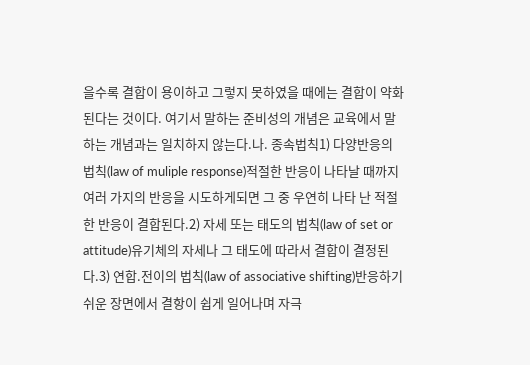을수록 결합이 용이하고 그렇지 못하였을 때에는 결합이 약화된다는 것이다. 여기서 말하는 준비성의 개념은 교육에서 말하는 개념과는 일치하지 않는다.나. 종속법칙1) 다양반응의 법칙(law of muliple response)적절한 반응이 나타날 때까지 여러 가지의 반응을 시도하게되면 그 중 우연히 나타 난 적절한 반응이 결합된다.2) 자세 또는 태도의 법칙(law of set or attitude)유기체의 자세나 그 태도에 따라서 결합이 결정된다.3) 연합.전이의 법칙(law of associative shifting)반응하기 쉬운 장면에서 결항이 쉽게 일어나며 자극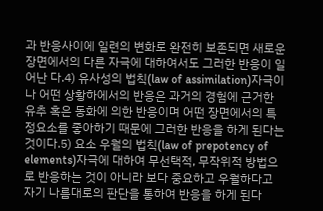과 반응사이에 일련의 변화로 완전히 보존되면 새로운 장면에서의 다른 자극에 대하여서도 그러한 반응이 일어난 다.4) 유사성의 법칙(law of assimilation)자극이나 어떤 상황하에서의 반응은 과거의 경험에 근거한 유추 혹은 동화에 의한 반응이며 어떤 장면에서의 특정요소를 좋아하기 때문에 그러한 반응을 하게 된다는 것이다.5) 요소 우월의 법칙(law of prepotency of elements)자극에 대하여 무선택적, 무작위적 방법으로 반응하는 것이 아니라 보다 중요하고 우월하다고 자기 나름대로의 판단을 통하여 반응을 하게 된다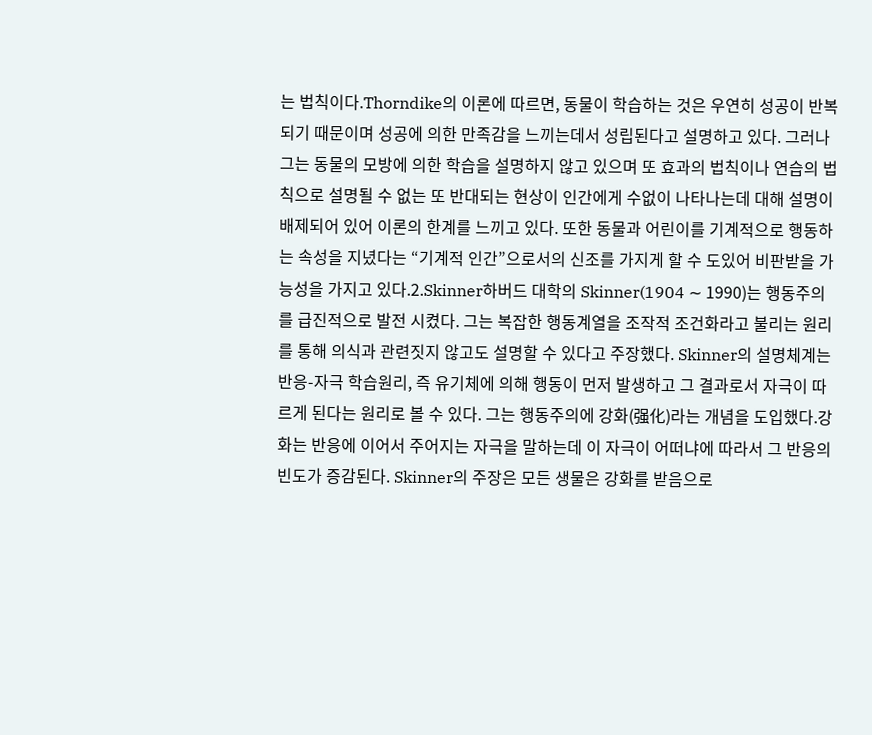는 법칙이다.Thorndike의 이론에 따르면, 동물이 학습하는 것은 우연히 성공이 반복되기 때문이며 성공에 의한 만족감을 느끼는데서 성립된다고 설명하고 있다. 그러나 그는 동물의 모방에 의한 학습을 설명하지 않고 있으며 또 효과의 법칙이나 연습의 법칙으로 설명될 수 없는 또 반대되는 현상이 인간에게 수없이 나타나는데 대해 설명이 배제되어 있어 이론의 한계를 느끼고 있다. 또한 동물과 어린이를 기계적으로 행동하는 속성을 지녔다는 “기계적 인간”으로서의 신조를 가지게 할 수 도있어 비판받을 가능성을 가지고 있다.2.Skinner하버드 대학의 Skinner(1904 ∼ 1990)는 행동주의를 급진적으로 발전 시켰다. 그는 복잡한 행동계열을 조작적 조건화라고 불리는 원리를 통해 의식과 관련짓지 않고도 설명할 수 있다고 주장했다. Skinner의 설명체계는 반응-자극 학습원리, 즉 유기체에 의해 행동이 먼저 발생하고 그 결과로서 자극이 따르게 된다는 원리로 볼 수 있다. 그는 행동주의에 강화(强化)라는 개념을 도입했다.강화는 반응에 이어서 주어지는 자극을 말하는데 이 자극이 어떠냐에 따라서 그 반응의 빈도가 증감된다. Skinner의 주장은 모든 생물은 강화를 받음으로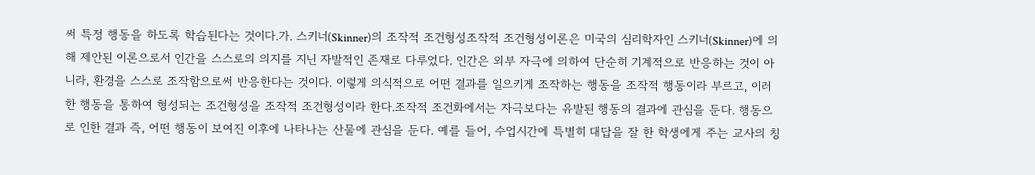써 특정 행동을 하도록 학습된다는 것이다.가. 스키너(Skinner)의 조작적 조건형성조작적 조건형성이론은 미국의 심리학자인 스키너(Skinner)에 의해 제안된 이론으로서 인간을 스스로의 의지를 지닌 자발적인 존재로 다루었다. 인간은 외부 자극에 의하여 단순히 기계적으로 반응하는 것이 아니라, 환경을 스스로 조작함으로써 반응한다는 것이다. 이렇게 의식적으로 어떤 결과를 일으키게 조작하는 행동을 조작적 행동이라 부르고, 이러한 행동을 통하여 형성되는 조건형성을 조작적 조건형성이라 한다.조작적 조건화에서는 자극보다는 유발된 행동의 결과에 관심을 둔다. 행동으로 인한 결과 즉, 어떤 행동이 보여진 이후에 나타나는 산물에 관심을 둔다. 예를 들어, 수업시간에 특별히 대답을 잘 한 학생에게 주는 교사의 칭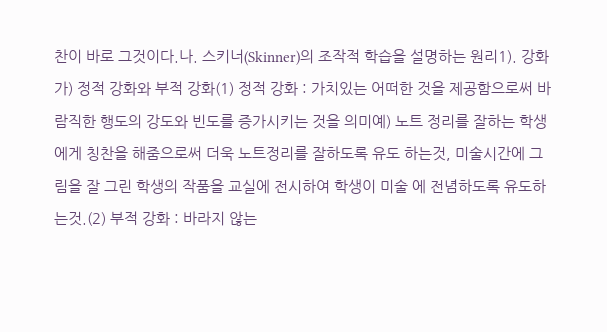찬이 바로 그것이다.나. 스키너(Skinner)의 조작적 학습을 설명하는 원리1). 강화가) 정적 강화와 부적 강화(1) 정적 강화 : 가치있는 어떠한 것을 제공함으로써 바람직한 행도의 강도와 빈도를 증가시키는 것을 의미예) 노트 정리를 잘하는 학생에게 칭찬을 해줌으로써 더욱 노트정리를 잘하도록 유도 하는것, 미술시간에 그림을 잘 그린 학생의 작품을 교실에 전시하여 학생이 미술 에 전념하도록 유도하는것.(2) 부적 강화 : 바라지 않는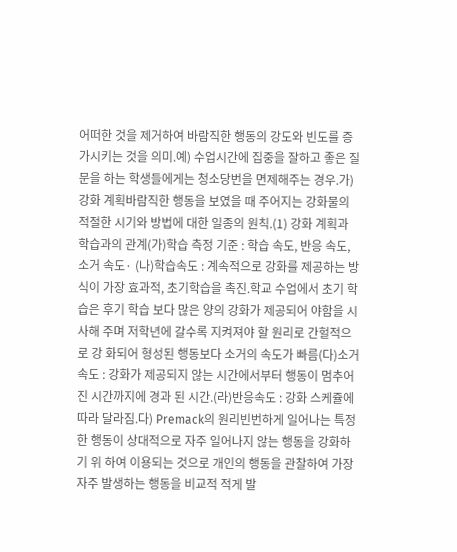어떠한 것을 제거하여 바람직한 행동의 강도와 빈도를 증 가시키는 것을 의미.예) 수업시간에 집중을 잘하고 좋은 질문을 하는 학생들에게는 청소당번을 면제해주는 경우.가) 강화 계획바람직한 행동을 보였을 때 주어지는 강화물의 적절한 시기와 방법에 대한 일종의 원칙.(1) 강화 계획과 학습과의 관계(가)학습 측정 기준 : 학습 속도, 반응 속도, 소거 속도· (나)학습속도 : 계속적으로 강화를 제공하는 방식이 가장 효과적, 초기학습을 촉진.학교 수업에서 초기 학습은 후기 학습 보다 많은 양의 강화가 제공되어 야함을 시사해 주며 저학년에 갈수록 지켜져야 할 원리로 간헐적으로 강 화되어 형성된 행동보다 소거의 속도가 빠름(다)소거속도 : 강화가 제공되지 않는 시간에서부터 행동이 멈추어진 시간까지에 경과 된 시간.(라)반응속도 : 강화 스케쥴에 따라 달라짐.다) Premack의 원리빈번하게 일어나는 특정한 행동이 상대적으로 자주 일어나지 않는 행동을 강화하기 위 하여 이용되는 것으로 개인의 행동을 관찰하여 가장 자주 발생하는 행동을 비교적 적게 발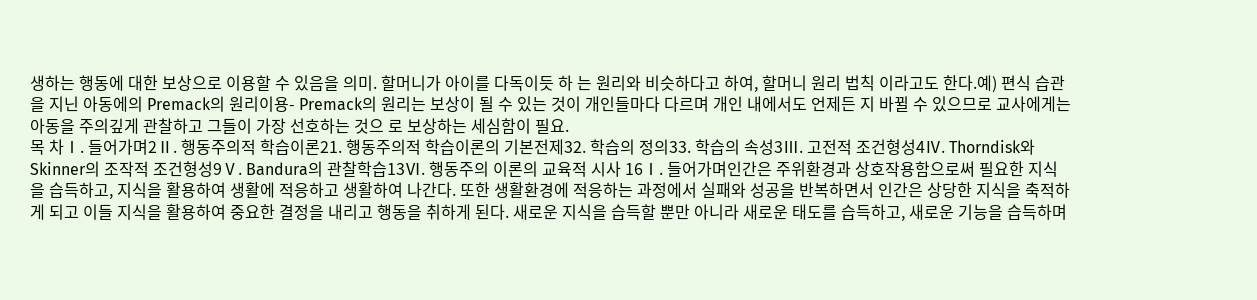생하는 행동에 대한 보상으로 이용할 수 있음을 의미. 할머니가 아이를 다독이듯 하 는 원리와 비슷하다고 하여, 할머니 원리 법칙 이라고도 한다.예) 편식 습관을 지닌 아동에의 Premack의 원리이용- Premack의 원리는 보상이 될 수 있는 것이 개인들마다 다르며 개인 내에서도 언제든 지 바뀔 수 있으므로 교사에게는 아동을 주의깊게 관찰하고 그들이 가장 선호하는 것으 로 보상하는 세심함이 필요.
목 차Ⅰ. 들어가며2Ⅱ. 행동주의적 학습이론21. 행동주의적 학습이론의 기본전제32. 학습의 정의33. 학습의 속성3Ⅲ. 고전적 조건형성4Ⅳ. Thorndisk와 Skinner의 조작적 조건형성9Ⅴ. Bandura의 관찰학습13Ⅵ. 행동주의 이론의 교육적 시사 16Ⅰ. 들어가며인간은 주위환경과 상호작용함으로써 필요한 지식을 습득하고, 지식을 활용하여 생활에 적응하고 생활하여 나간다. 또한 생활환경에 적응하는 과정에서 실패와 성공을 반복하면서 인간은 상당한 지식을 축적하게 되고 이들 지식을 활용하여 중요한 결정을 내리고 행동을 취하게 된다. 새로운 지식을 습득할 뿐만 아니라 새로운 태도를 습득하고, 새로운 기능을 습득하며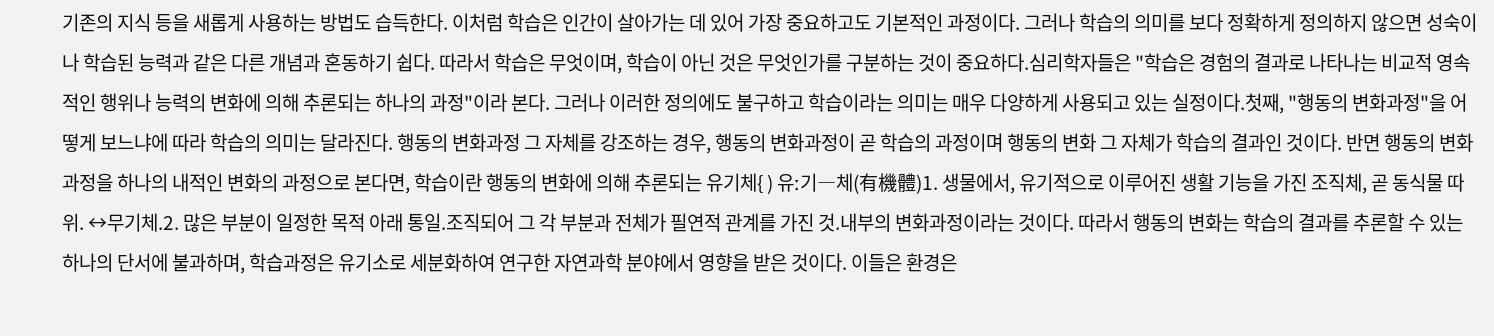기존의 지식 등을 새롭게 사용하는 방법도 습득한다. 이처럼 학습은 인간이 살아가는 데 있어 가장 중요하고도 기본적인 과정이다. 그러나 학습의 의미를 보다 정확하게 정의하지 않으면 성숙이나 학습된 능력과 같은 다른 개념과 혼동하기 쉽다. 따라서 학습은 무엇이며, 학습이 아닌 것은 무엇인가를 구분하는 것이 중요하다.심리학자들은 "학습은 경험의 결과로 나타나는 비교적 영속적인 행위나 능력의 변화에 의해 추론되는 하나의 과정"이라 본다. 그러나 이러한 정의에도 불구하고 학습이라는 의미는 매우 다양하게 사용되고 있는 실정이다.첫째, "행동의 변화과정"을 어떻게 보느냐에 따라 학습의 의미는 달라진다. 행동의 변화과정 그 자체를 강조하는 경우, 행동의 변화과정이 곧 학습의 과정이며 행동의 변화 그 자체가 학습의 결과인 것이다. 반면 행동의 변화과정을 하나의 내적인 변화의 과정으로 본다면, 학습이란 행동의 변화에 의해 추론되는 유기체{ ) 유ː기―체(有機體)1. 생물에서, 유기적으로 이루어진 생활 기능을 가진 조직체, 곧 동식물 따위. ↔무기체.2. 많은 부분이 일정한 목적 아래 통일.조직되어 그 각 부분과 전체가 필연적 관계를 가진 것.내부의 변화과정이라는 것이다. 따라서 행동의 변화는 학습의 결과를 추론할 수 있는 하나의 단서에 불과하며, 학습과정은 유기소로 세분화하여 연구한 자연과학 분야에서 영향을 받은 것이다. 이들은 환경은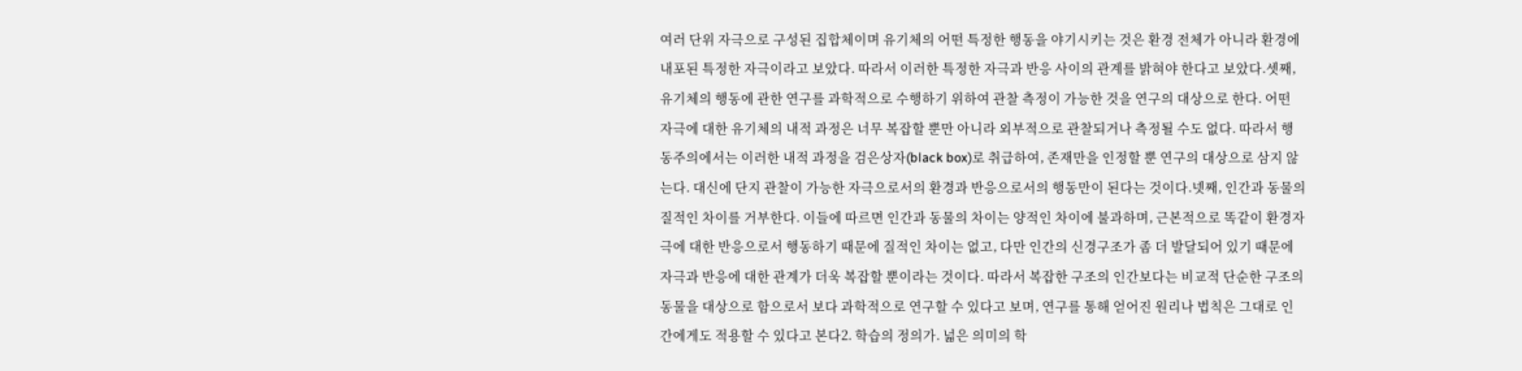여러 단위 자극으로 구성된 집합체이며 유기체의 어떤 특정한 행동을 야기시키는 것은 환경 전체가 아니라 환경에 내포된 특정한 자극이라고 보았다. 따라서 이러한 특정한 자극과 반응 사이의 관계를 밝혀야 한다고 보았다.셋째, 유기체의 행동에 관한 연구를 과학적으로 수행하기 위하여 관찰 측정이 가능한 것을 연구의 대상으로 한다. 어떤 자극에 대한 유기체의 내적 과정은 너무 복잡할 뿐만 아니라 외부적으로 관찰되거나 측정될 수도 없다. 따라서 행동주의에서는 이러한 내적 과정을 검은상자(black box)로 취급하여, 존재만을 인정할 뿐 연구의 대상으로 삼지 않는다. 대신에 단지 관찰이 가능한 자극으로서의 환경과 반응으로서의 행동만이 된다는 것이다.넷째, 인간과 동물의 질적인 차이를 거부한다. 이들에 따르면 인간과 동물의 차이는 양적인 차이에 불과하며, 근본적으로 똑같이 환경자극에 대한 반응으로서 행동하기 때문에 질적인 차이는 없고, 다만 인간의 신경구조가 좀 더 발달되어 있기 때문에 자극과 반응에 대한 관계가 더욱 복잡할 뿐이라는 것이다. 따라서 복잡한 구조의 인간보다는 비교적 단순한 구조의 동물을 대상으로 함으로서 보다 과학적으로 연구할 수 있다고 보며, 연구를 통해 얻어진 원리나 법칙은 그대로 인간에게도 적용할 수 있다고 본다2. 학습의 정의가. 넓은 의미의 학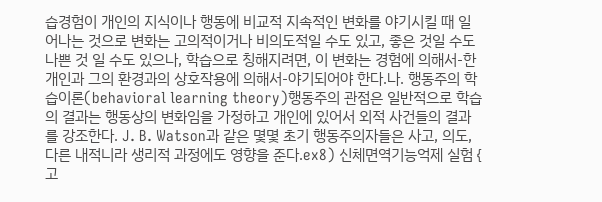습경험이 개인의 지식이나 행동에 비교적 지속적인 변화를 야기시킬 때 일어나는 것으로 변화는 고의적이거나 비의도적일 수도 있고, 좋은 것일 수도 나쁜 것 일 수도 있으나, 학습으로 칭해지려면, 이 변화는 경험에 의해서-한 개인과 그의 환경과의 상호작용에 의해서-야기되어야 한다.나. 행동주의 학습이론(behavioral learning theory)행동주의 관점은 일반적으로 학습의 결과는 행동상의 변화임을 가정하고 개인에 있어서 외적 사건들의 결과를 강조한다. J. B. Watson과 같은 몇몇 초기 행동주의자들은 사고, 의도, 다른 내적니라 생리적 과정에도 영향을 준다.ex8) 신체면역기능억제 실험 { 고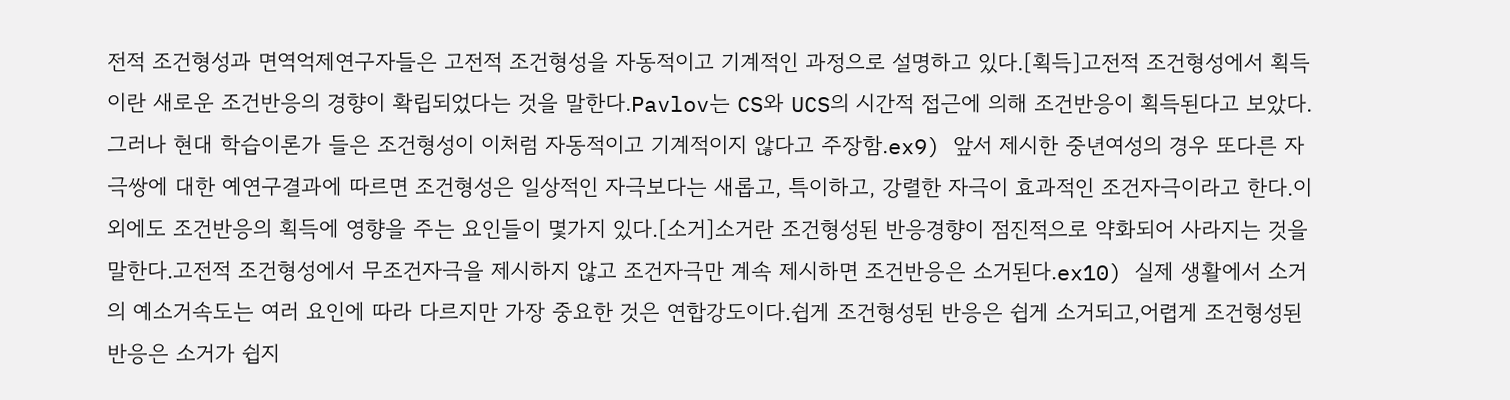전적 조건형성과 면역억제연구자들은 고전적 조건형성을 자동적이고 기계적인 과정으로 설명하고 있다.[획득]고전적 조건형성에서 획득이란 새로운 조건반응의 경향이 확립되었다는 것을 말한다.Pavlov는 CS와 UCS의 시간적 접근에 의해 조건반응이 획득된다고 보았다.그러나 현대 학습이론가 들은 조건형성이 이처럼 자동적이고 기계적이지 않다고 주장함.ex9) 앞서 제시한 중년여성의 경우 또다른 자극쌍에 대한 예연구결과에 따르면 조건형성은 일상적인 자극보다는 새롭고, 특이하고, 강렬한 자극이 효과적인 조건자극이라고 한다.이 외에도 조건반응의 획득에 영향을 주는 요인들이 몇가지 있다.[소거]소거란 조건형성된 반응경향이 점진적으로 약화되어 사라지는 것을 말한다.고전적 조건형성에서 무조건자극을 제시하지 않고 조건자극만 계속 제시하면 조건반응은 소거된다.ex10) 실제 생활에서 소거의 예소거속도는 여러 요인에 따라 다르지만 가장 중요한 것은 연합강도이다.쉽게 조건형성된 반응은 쉽게 소거되고,어렵게 조건형성된 반응은 소거가 쉽지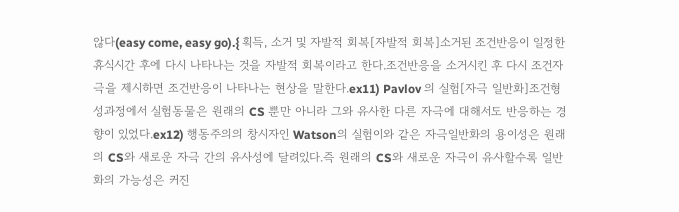않다(easy come, easy go).{ 획득, 소거 및 자발적 회복[자발적 회복]소거된 조건반응이 일정한 휴식시간 후에 다시 나타나는 것을 자발적 회복이라고 한다.조건반응을 소거시킨 후 다시 조건자극을 제시하면 조건반응이 나타나는 현상을 말한다.ex11) Pavlov 의 실험[자극 일반화]조건형성과정에서 실험동물은 원래의 CS 뿐만 아니라 그와 유사한 다른 자극에 대해서도 반응하는 경향이 있었다.ex12) 행동주의의 창시자인 Watson의 실험이와 같은 자극일반화의 용이성은 원래의 CS와 새로운 자극 간의 유사성에 달려있다.즉 원래의 CS와 새로운 자극이 유사할수록 일반화의 가능성은 커진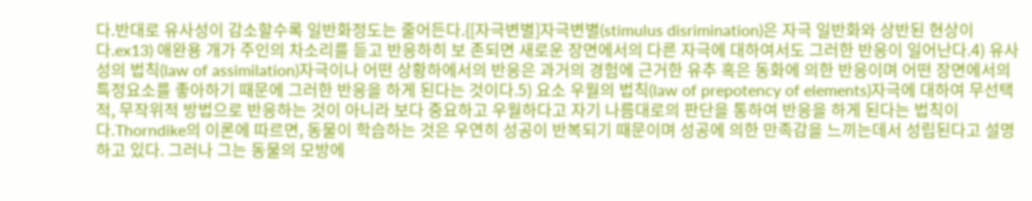다.반대로 유사성이 감소할수록 일반화정도는 줄어든다.{[자극변별]자극변별(stimulus disrimination)은 자극 일반화와 상반된 현상이다.ex13) 애완용 개가 주인의 차소리를 듣고 반응하히 보 존되면 새로운 장면에서의 다른 자극에 대하여서도 그러한 반응이 일어난다.4) 유사성의 법칙(law of assimilation)자극이나 어떤 상황하에서의 반응은 과거의 경험에 근거한 유추 혹은 동화에 의한 반응이며 어떤 장면에서의 특정요소를 좋아하기 때문에 그러한 반응을 하게 된다는 것이다.5) 요소 우월의 법칙(law of prepotency of elements)자극에 대하여 무선택적, 무작위적 방법으로 반응하는 것이 아니라 보다 중요하고 우월하다고 자기 나름대로의 판단을 통하여 반응을 하게 된다는 법칙이다.Thorndike의 이론에 따르면, 동물이 학습하는 것은 우연히 성공이 반복되기 때문이며 성공에 의한 만족감을 느끼는데서 성립된다고 설명하고 있다. 그러나 그는 동물의 모방에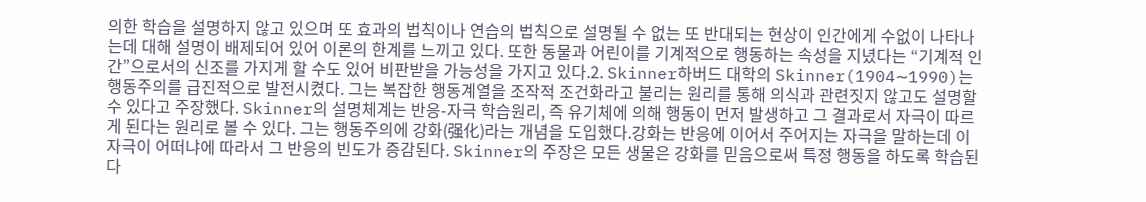의한 학습을 설명하지 않고 있으며 또 효과의 법칙이나 연습의 법칙으로 설명될 수 없는 또 반대되는 현상이 인간에게 수없이 나타나는데 대해 설명이 배제되어 있어 이론의 한계를 느끼고 있다. 또한 동물과 어린이를 기계적으로 행동하는 속성을 지녔다는 “기계적 인간”으로서의 신조를 가지게 할 수도 있어 비판받을 가능성을 가지고 있다.2. Skinner하버드 대학의 Skinner(1904∼1990)는 행동주의를 급진적으로 발전시켰다. 그는 복잡한 행동계열을 조작적 조건화라고 불리는 원리를 통해 의식과 관련짓지 않고도 설명할 수 있다고 주장했다. Skinner의 설명체계는 반응-자극 학습원리, 즉 유기체에 의해 행동이 먼저 발생하고 그 결과로서 자극이 따르게 된다는 원리로 볼 수 있다. 그는 행동주의에 강화(强化)라는 개념을 도입했다.강화는 반응에 이어서 주어지는 자극을 말하는데 이 자극이 어떠냐에 따라서 그 반응의 빈도가 증감된다. Skinner의 주장은 모든 생물은 강화를 믿음으로써 특정 행동을 하도록 학습된다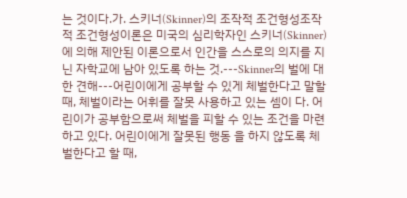는 것이다.가. 스키너(Skinner)의 조작적 조건형성조작적 조건형성이론은 미국의 심리학자인 스키너(Skinner)에 의해 제안된 이론으로서 인간을 스스로의 의지를 지닌 자학교에 남아 있도록 하는 것.---Skinner의 벌에 대한 견해---어린이에게 공부할 수 있게 체벌한다고 말할 때, 체벌이라는 어휘를 잘못 사용하고 있는 셈이 다. 어린이가 공부함으로써 체벌을 피할 수 있는 조건을 마련하고 있다. 어린이에게 잘못된 행동 을 하지 않도록 체벌한다고 할 때,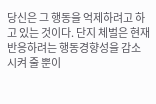당신은 그 행동을 억제하려고 하고 있는 것이다. 단지 체벌은 현재 반응하려는 행동경향성을 감소시켜 줄 뿐이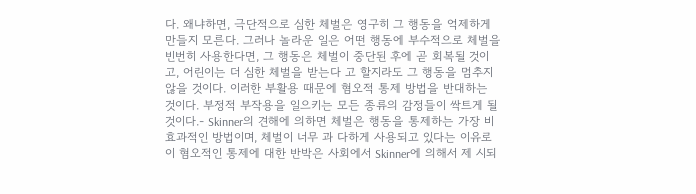다. 왜냐하면, 극단적으로 심한 체벌은 영구히 그 행동을 억제하게 만들지 모른다. 그러나 놀라운 일은 어떤 행동에 부수적으로 체벌을 빈번히 사용한다면, 그 행동은 체벌이 중단된 후에 곧 회복될 것이고, 어린이는 더 심한 체벌을 받는다 고 할지라도 그 행동을 멈추지 않을 것이다. 이러한 부활용 때문에 혐오적 통제 방법을 반대하는 것이다. 부정적 부작용을 일으키는 모든 종류의 감정들이 싹트게 될 것이다.- Skinner의 견해에 의하면 체벌은 행동을 통제하는 가장 비효과적인 방법이며, 체벌이 너무 과 다하게 사용되고 있다는 이유로 이 혐오적인 통제에 대한 반박은 사회에서 Skinner에 의해서 제 시되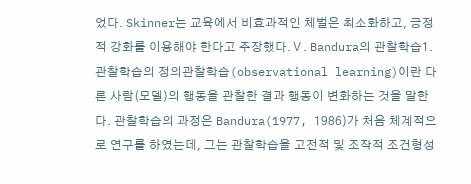었다. Skinner는 교육에서 비효과적인 체벌은 최소화하고, 긍정적 강화를 이용해야 한다고 주장했다.Ⅴ. Bandura의 관찰학습1. 관찰학습의 정의관찰학습(observational learning)이란 다른 사람(모델)의 행동을 관찰한 결과 행동이 변화하는 것을 말한다. 관찰학습의 과정은 Bandura(1977, 1986)가 처음 체계적으로 연구를 하였는데, 그는 관찰학습을 고전적 및 조작적 조건형성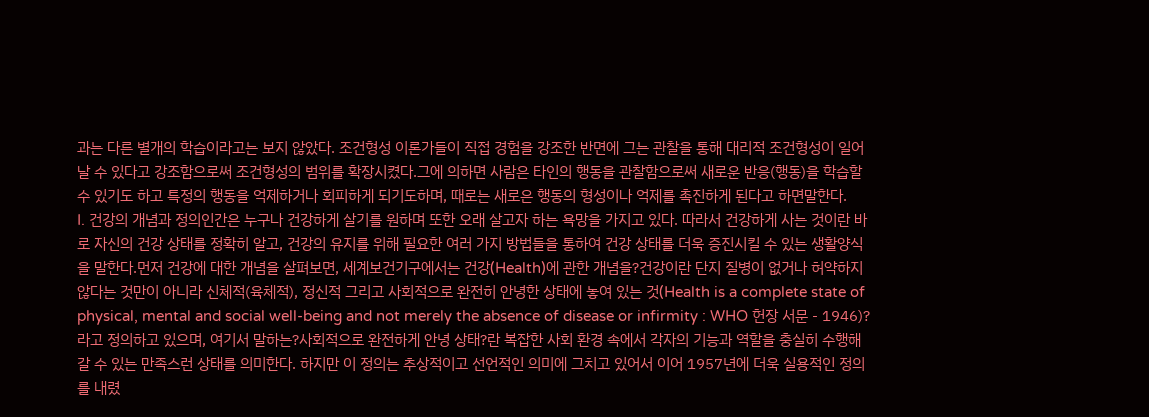과는 다른 별개의 학습이라고는 보지 않았다. 조건형성 이론가들이 직접 경험을 강조한 반면에 그는 관찰을 통해 대리적 조건형성이 일어날 수 있다고 강조함으로써 조건형성의 범위를 확장시켰다.그에 의하면 사람은 타인의 행동을 관찰함으로써 새로운 반응(행동)을 학습할 수 있기도 하고 특정의 행동을 억제하거나 회피하게 되기도하며, 때로는 새로은 행동의 형성이나 억제를 촉진하게 된다고 하면말한다.
I. 건강의 개념과 정의인간은 누구나 건강하게 살기를 원하며 또한 오래 살고자 하는 욕망을 가지고 있다. 따라서 건강하게 사는 것이란 바로 자신의 건강 상태를 정확히 알고, 건강의 유지를 위해 필요한 여러 가지 방법들을 통하여 건강 상태를 더욱 증진시킬 수 있는 생활양식을 말한다.먼저 건강에 대한 개념을 살펴보면, 세계보건기구에서는 건강(Health)에 관한 개념을?건강이란 단지 질병이 없거나 허약하지 않다는 것만이 아니라 신체적(육체적), 정신적 그리고 사회적으로 완전히 안녕한 상태에 놓여 있는 것(Health is a complete state of physical, mental and social well-being and not merely the absence of disease or infirmity : WHO 헌장 서문 - 1946)?라고 정의하고 있으며, 여기서 말하는?사회적으로 완전하게 안녕 상태?란 복잡한 사회 환경 속에서 각자의 기능과 역할을 충실히 수행해 갈 수 있는 만족스런 상태를 의미한다. 하지만 이 정의는 추상적이고 선언적인 의미에 그치고 있어서 이어 1957년에 더욱 실용적인 정의를 내렸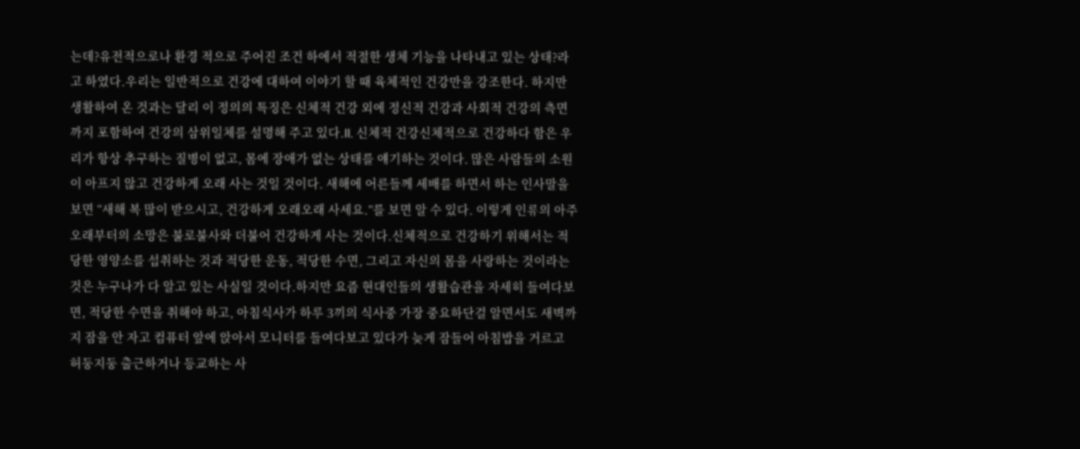는데?유전적으로나 환경 적으로 주어진 조건 하에서 적절한 생체 기능을 나타내고 있는 상태?라고 하였다.우리는 일반적으로 건강에 대하여 이야기 할 때 육체적인 건강만을 강조한다. 하지만 생활하여 온 것과는 달리 이 정의의 특징은 신체적 건강 외에 정신적 건강과 사회적 건강의 측면까지 포함하여 건강의 삼위일체를 설명해 주고 있다.II. 신체적 건강신체적으로 건강하다 함은 우리가 항상 추구하는 질병이 없고, 몸에 장애가 없는 상태를 얘기하는 것이다. 많은 사람들의 소원이 아프지 않고 건강하게 오래 사는 것일 것이다. 새해에 어른들께 세배를 하면서 하는 인사말을 보면 “새해 복 많이 받으시고, 건강하게 오래오래 사세요.”를 보면 알 수 있다. 이렇게 인류의 아주 오래부터의 소망은 불로불사와 더불어 건강하게 사는 것이다.신체적으로 건강하기 위해서는 적당한 영양소를 섭취하는 것과 적당한 운동, 적당한 수면, 그리고 자신의 몸을 사랑하는 것이라는 것은 누구나가 다 알고 있는 사실일 것이다.하지만 요즘 현대인들의 생활습관을 자세히 들여다보면, 적당한 수면을 취해야 하고, 아침식사가 하루 3끼의 식사중 가장 중요하단걸 알면서도 새벽까지 잠을 안 자고 컴퓨터 앞에 앉아서 모니터를 들여다보고 있다가 늦게 잠들어 아침밥을 거르고 허둥지둥 출근하거나 등교하는 사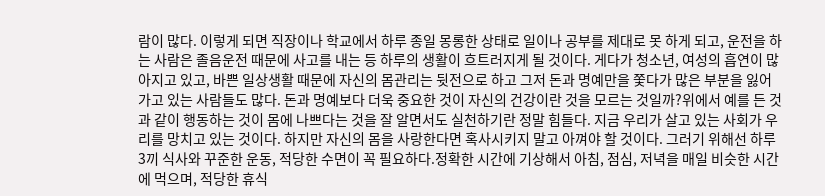람이 많다. 이렇게 되면 직장이나 학교에서 하루 종일 몽롱한 상태로 일이나 공부를 제대로 못 하게 되고, 운전을 하는 사람은 졸음운전 때문에 사고를 내는 등 하루의 생활이 흐트러지게 될 것이다. 게다가 청소년, 여성의 흡연이 많아지고 있고, 바쁜 일상생활 때문에 자신의 몸관리는 뒷전으로 하고 그저 돈과 명예만을 쫓다가 많은 부분을 잃어가고 있는 사람들도 많다. 돈과 명예보다 더욱 중요한 것이 자신의 건강이란 것을 모르는 것일까?위에서 예를 든 것과 같이 행동하는 것이 몸에 나쁘다는 것을 잘 알면서도 실천하기란 정말 힘들다. 지금 우리가 살고 있는 사회가 우리를 망치고 있는 것이다. 하지만 자신의 몸을 사랑한다면 혹사시키지 말고 아껴야 할 것이다. 그러기 위해선 하루 3끼 식사와 꾸준한 운동, 적당한 수면이 꼭 필요하다.정확한 시간에 기상해서 아침, 점심, 저녁을 매일 비슷한 시간에 먹으며, 적당한 휴식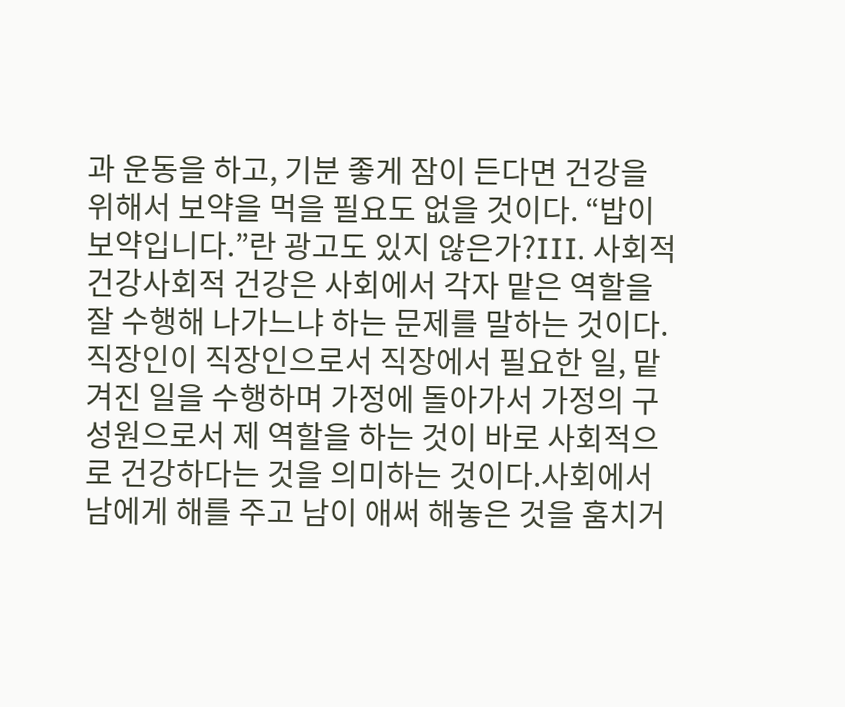과 운동을 하고, 기분 좋게 잠이 든다면 건강을 위해서 보약을 먹을 필요도 없을 것이다. “밥이 보약입니다.”란 광고도 있지 않은가?III. 사회적 건강사회적 건강은 사회에서 각자 맡은 역할을 잘 수행해 나가느냐 하는 문제를 말하는 것이다. 직장인이 직장인으로서 직장에서 필요한 일, 맡겨진 일을 수행하며 가정에 돌아가서 가정의 구성원으로서 제 역할을 하는 것이 바로 사회적으로 건강하다는 것을 의미하는 것이다.사회에서 남에게 해를 주고 남이 애써 해놓은 것을 훔치거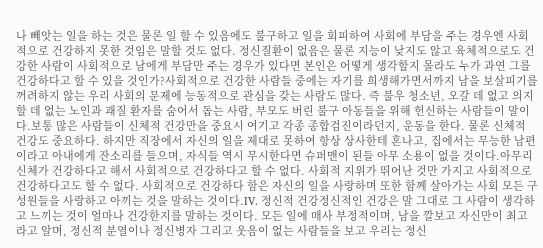나 빼앗는 일을 하는 것은 물론 일 할 수 있음에도 불구하고 일을 회피하여 사회에 부담을 주는 경우엔 사회적으로 건강하지 못한 것임은 말할 것도 없다. 정신질환이 없음은 물론 지능이 낮지도 않고 육체적으로도 건강한 사람이 사회적으로 남에게 부담만 주는 경우가 있다면 본인은 어떻게 생각할지 몰라도 누가 과연 그를 건강하다고 할 수 있을 것인가?사회적으로 건강한 사람들 중에는 자기를 희생해가면서까지 남을 보살피기를 꺼려하지 않는 우리 사회의 문제에 능동적으로 관심을 갖는 사람도 많다. 즉 불우 청소년, 오갈 데 없고 의지할 데 없는 노인과 괘질 환자를 숨어서 돕는 사람, 부모도 버린 불구 아동들을 위해 헌신하는 사람들이 말이다.보통 많은 사람들이 신체적 건강만을 중요시 여기고 각종 종합검진이라던지, 운동을 한다. 물론 신체적 건강도 중요하다. 하지만 직장에서 자신의 일을 제대로 못하여 항상 상사한테 혼나고, 집에서는 무능한 남편이라고 아내에게 잔소리를 들으며, 자식들 역시 무시한다면 슈퍼맨이 된들 아무 소용이 없을 것이다.아무리 신체가 건강하다고 해서 사회적으로 건강하다고 할 수 없다. 사회적 지위가 뛰어난 것만 가지고 사회적으로 건강하다고도 할 수 없다. 사회적으로 건강하다 함은 자신의 일을 사랑하며 또한 함께 살아가는 사회 모든 구성원들을 사랑하고 아끼는 것을 말하는 것이다.IV. 정신적 건강정신적인 건강은 말 그대로 그 사람이 생각하고 느끼는 것이 얼마나 건강한지를 말하는 것이다. 모든 일에 매사 부정적이며, 남을 깔보고 자신만이 최고라고 알며, 정신적 분열이나 정신병자 그리고 웃음이 없는 사람들을 보고 우리는 정신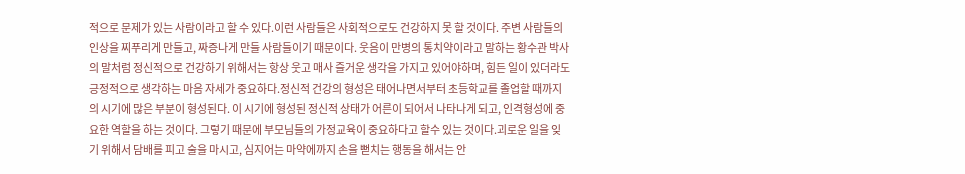적으로 문제가 있는 사람이라고 할 수 있다.이런 사람들은 사회적으로도 건강하지 못 할 것이다. 주변 사람들의 인상을 찌푸리게 만들고, 짜증나게 만들 사람들이기 때문이다. 웃음이 만병의 통치약이라고 말하는 황수관 박사의 말처럼 정신적으로 건강하기 위해서는 항상 웃고 매사 즐거운 생각을 가지고 있어야하며, 힘든 일이 있더라도 긍정적으로 생각하는 마음 자세가 중요하다.정신적 건강의 형성은 태어나면서부터 초등학교를 졸업할 때까지의 시기에 많은 부분이 형성된다. 이 시기에 형성된 정신적 상태가 어른이 되어서 나타나게 되고, 인격형성에 중요한 역할을 하는 것이다. 그렇기 때문에 부모님들의 가정교육이 중요하다고 할수 있는 것이다.괴로운 일을 잊기 위해서 담배를 피고 술을 마시고, 심지어는 마약에까지 손을 뻗치는 행동을 해서는 안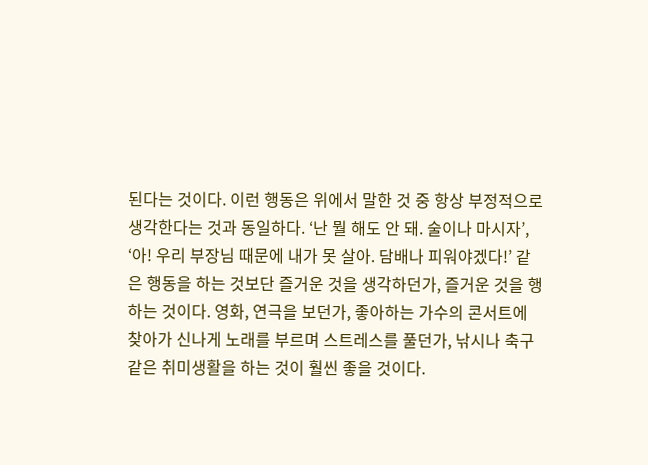된다는 것이다. 이런 행동은 위에서 말한 것 중 항상 부정적으로 생각한다는 것과 동일하다. ‘난 뭘 해도 안 돼. 술이나 마시자’, ‘아! 우리 부장님 때문에 내가 못 살아. 담배나 피워야겠다!’ 같은 행동을 하는 것보단 즐거운 것을 생각하던가, 즐거운 것을 행하는 것이다. 영화, 연극을 보던가, 좋아하는 가수의 콘서트에 찾아가 신나게 노래를 부르며 스트레스를 풀던가, 낚시나 축구 같은 취미생활을 하는 것이 훨씬 좋을 것이다.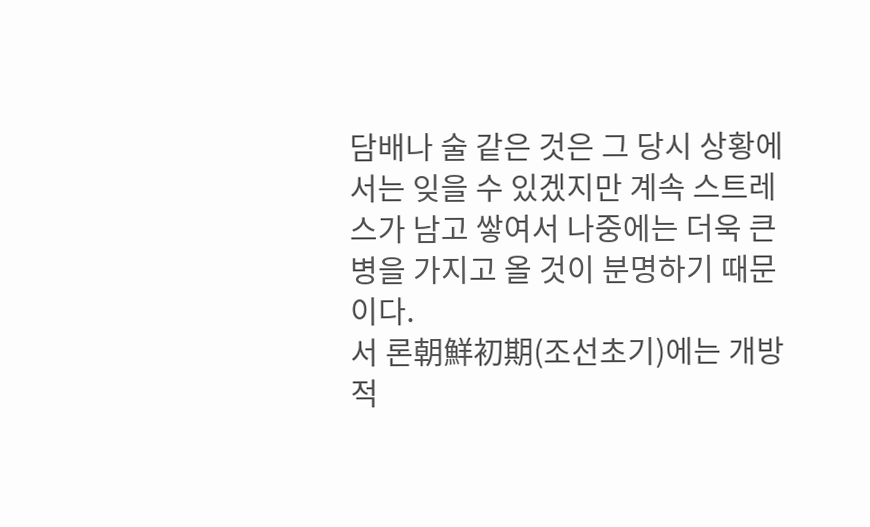담배나 술 같은 것은 그 당시 상황에서는 잊을 수 있겠지만 계속 스트레스가 남고 쌓여서 나중에는 더욱 큰 병을 가지고 올 것이 분명하기 때문이다.
서 론朝鮮初期(조선초기)에는 개방적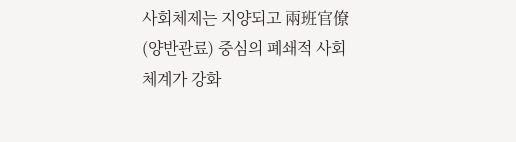사회체제는 지양되고 兩班官僚(양반관료) 중심의 폐쇄적 사회체계가 강화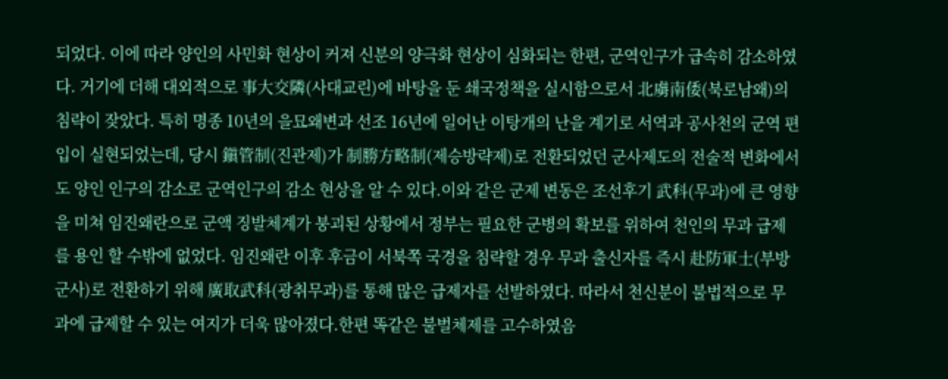되었다. 이에 따라 양인의 사민화 현상이 커져 신분의 양극화 현상이 심화되는 한편, 군역인구가 급속히 감소하였다. 거기에 더해 대외적으로 事大交隣(사대교린)에 바탕을 둔 쇄국정책을 실시함으로서 北虜南倭(북로남왜)의 침략이 잦았다. 특히 명종 10년의 을묘왜변과 선조 16년에 일어난 이탕개의 난을 계기로 서역과 공사천의 군역 편입이 실현되었는데, 당시 鎭管制(진관제)가 制勝方略制(제승방략제)로 전환되었던 군사제도의 전술적 변화에서도 양인 인구의 감소로 군역인구의 감소 현상을 알 수 있다.이와 같은 군제 변동은 조선후기 武科(무과)에 큰 영향을 미쳐 임진왜란으로 군액 징발체계가 붕괴된 상황에서 정부는 필요한 군병의 확보를 위하여 천인의 무과 급제를 용인 할 수밖에 없었다. 임진왜란 이후 후금이 서북쪽 국경을 침략할 경우 무과 출신자를 즉시 赴防軍士(부방군사)로 전환하기 위해 廣取武科(광취무과)를 통해 많은 급제자를 선발하였다. 따라서 천신분이 불법적으로 무과에 급제할 수 있는 여지가 더욱 많아졌다.한편 똑같은 불벌체제를 고수하였음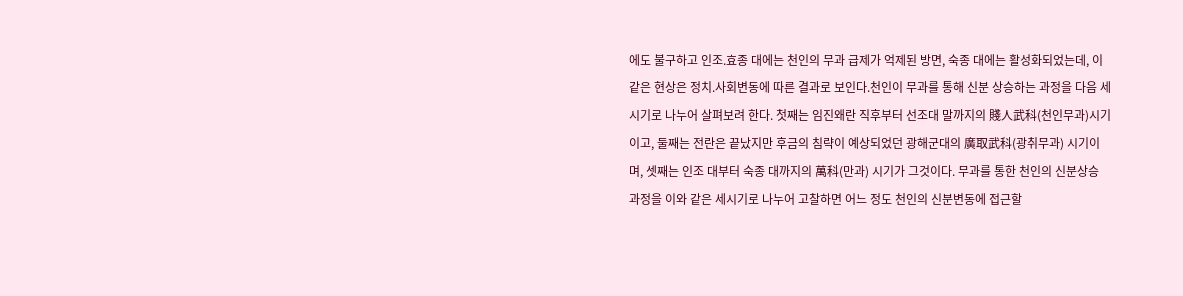에도 불구하고 인조.효종 대에는 천인의 무과 급제가 억제된 방면, 숙종 대에는 활성화되었는데, 이 같은 현상은 정치.사회변동에 따른 결과로 보인다.천인이 무과를 통해 신분 상승하는 과정을 다음 세 시기로 나누어 살펴보려 한다. 첫째는 임진왜란 직후부터 선조대 말까지의 賤人武科(천인무과)시기이고, 둘째는 전란은 끝났지만 후금의 침략이 예상되었던 광해군대의 廣取武科(광취무과) 시기이며, 셋째는 인조 대부터 숙종 대까지의 萬科(만과) 시기가 그것이다. 무과를 통한 천인의 신분상승 과정을 이와 같은 세시기로 나누어 고찰하면 어느 정도 천인의 신분변동에 접근할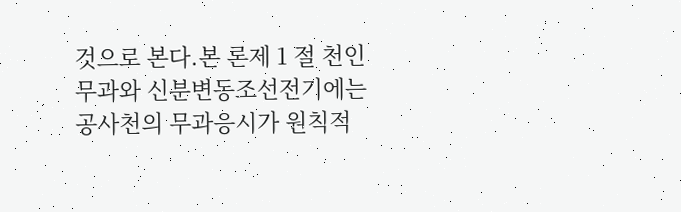것으로 본다.본 론제 1 절 천인무과와 신분변동조선전기에는 공사천의 무과응시가 원칙적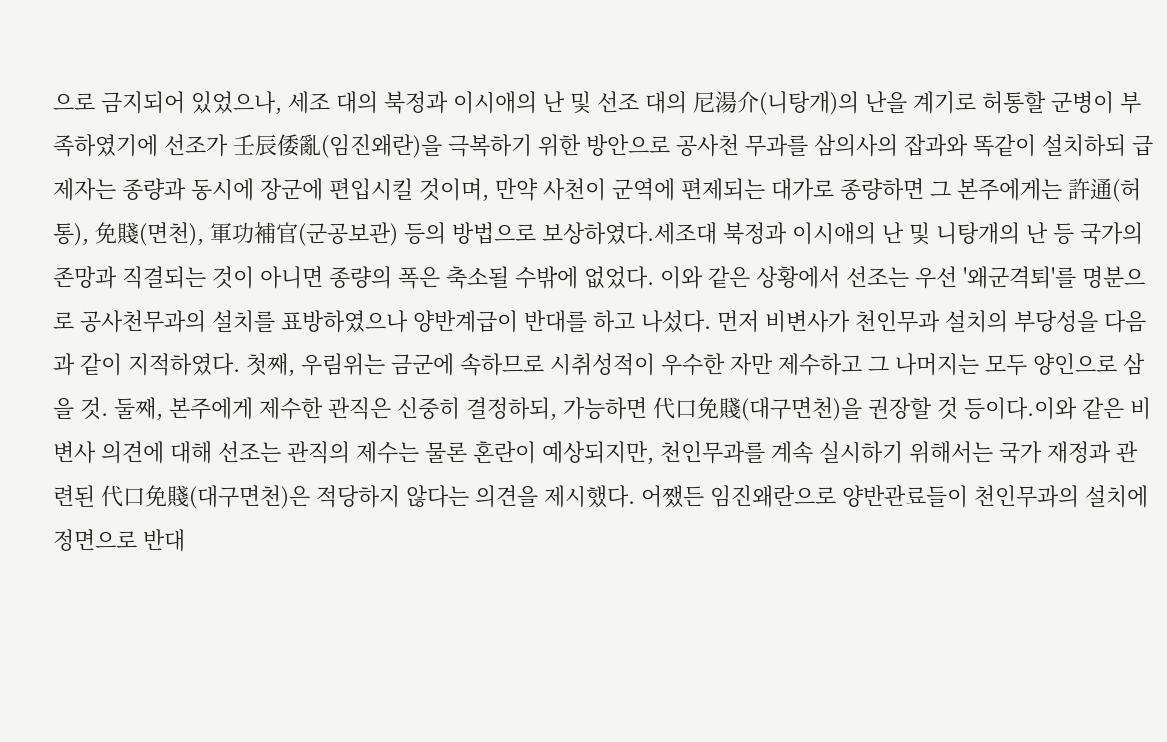으로 금지되어 있었으나, 세조 대의 북정과 이시애의 난 및 선조 대의 尼湯介(니탕개)의 난을 계기로 허통할 군병이 부족하였기에 선조가 壬辰倭亂(임진왜란)을 극복하기 위한 방안으로 공사천 무과를 삼의사의 잡과와 똑같이 설치하되 급제자는 종량과 동시에 장군에 편입시킬 것이며, 만약 사천이 군역에 편제되는 대가로 종량하면 그 본주에게는 許通(허통), 免賤(면천), 軍功補官(군공보관) 등의 방법으로 보상하였다.세조대 북정과 이시애의 난 및 니탕개의 난 등 국가의 존망과 직결되는 것이 아니면 종량의 폭은 축소될 수밖에 없었다. 이와 같은 상황에서 선조는 우선 '왜군격퇴'를 명분으로 공사천무과의 설치를 표방하였으나 양반계급이 반대를 하고 나섰다. 먼저 비변사가 천인무과 설치의 부당성을 다음과 같이 지적하였다. 첫째, 우림위는 금군에 속하므로 시취성적이 우수한 자만 제수하고 그 나머지는 모두 양인으로 삼을 것. 둘째, 본주에게 제수한 관직은 신중히 결정하되, 가능하면 代口免賤(대구면천)을 권장할 것 등이다.이와 같은 비변사 의견에 대해 선조는 관직의 제수는 물론 혼란이 예상되지만, 천인무과를 계속 실시하기 위해서는 국가 재정과 관련된 代口免賤(대구면천)은 적당하지 않다는 의견을 제시했다. 어쨌든 임진왜란으로 양반관료들이 천인무과의 설치에 정면으로 반대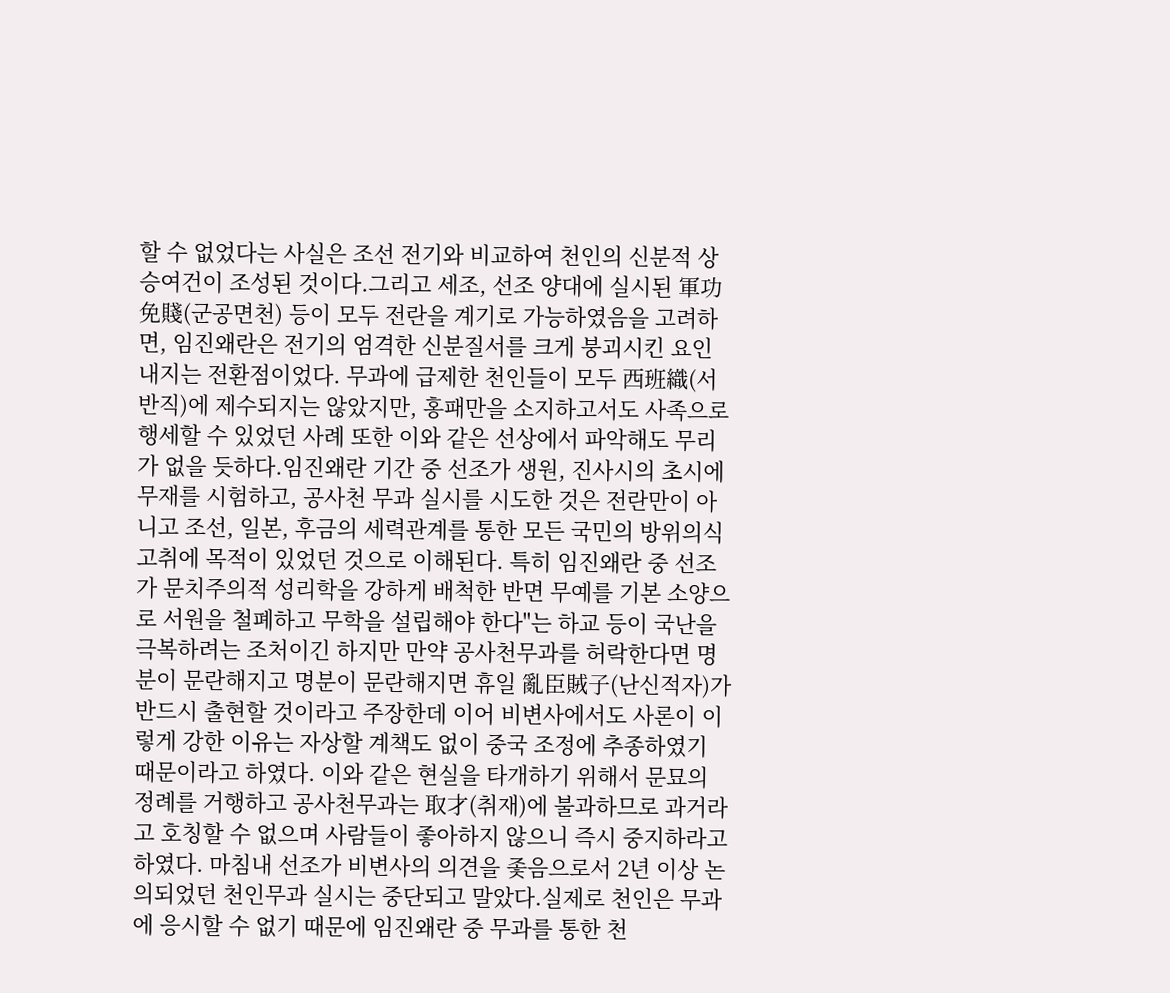할 수 없었다는 사실은 조선 전기와 비교하여 천인의 신분적 상승여건이 조성된 것이다.그리고 세조, 선조 양대에 실시된 軍功免賤(군공면천) 등이 모두 전란을 계기로 가능하였음을 고려하면, 임진왜란은 전기의 엄격한 신분질서를 크게 붕괴시킨 요인 내지는 전환점이었다. 무과에 급제한 천인들이 모두 西班織(서반직)에 제수되지는 않았지만, 홍패만을 소지하고서도 사족으로 행세할 수 있었던 사례 또한 이와 같은 선상에서 파악해도 무리가 없을 듯하다.임진왜란 기간 중 선조가 생원, 진사시의 초시에 무재를 시험하고, 공사천 무과 실시를 시도한 것은 전란만이 아니고 조선, 일본, 후금의 세력관계를 통한 모든 국민의 방위의식 고취에 목적이 있었던 것으로 이해된다. 특히 임진왜란 중 선조가 문치주의적 성리학을 강하게 배척한 반면 무예를 기본 소양으로 서원을 철폐하고 무학을 설립해야 한다"는 하교 등이 국난을 극복하려는 조처이긴 하지만 만약 공사천무과를 허락한다면 명분이 문란해지고 명분이 문란해지면 휴일 亂臣賊子(난신적자)가 반드시 출현할 것이라고 주장한데 이어 비변사에서도 사론이 이렇게 강한 이유는 자상할 계책도 없이 중국 조정에 추종하였기 때문이라고 하였다. 이와 같은 현실을 타개하기 위해서 문묘의 정례를 거행하고 공사천무과는 取才(취재)에 불과하므로 과거라고 호칭할 수 없으며 사람들이 좋아하지 않으니 즉시 중지하라고 하였다. 마침내 선조가 비변사의 의견을 좇음으로서 2년 이상 논의되었던 천인무과 실시는 중단되고 말았다.실제로 천인은 무과에 응시할 수 없기 때문에 임진왜란 중 무과를 통한 천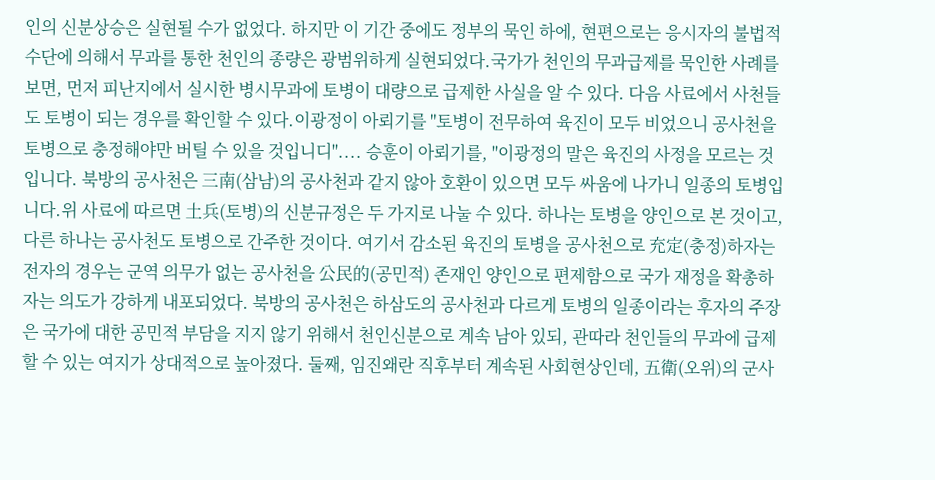인의 신분상승은 실현될 수가 없었다. 하지만 이 기간 중에도 정부의 묵인 하에, 현편으로는 응시자의 불법적 수단에 의해서 무과를 통한 천인의 종량은 광범위하게 실현되었다.국가가 천인의 무과급제를 묵인한 사례를 보면, 먼저 피난지에서 실시한 병시무과에 토병이 대량으로 급제한 사실을 알 수 있다. 다음 사료에서 사천들도 토병이 되는 경우를 확인할 수 있다.이광정이 아뢰기를 "토병이 전무하여 육진이 모두 비었으니 공사천을 토병으로 충정해야만 버틸 수 있을 것입니디".... 승훈이 아뢰기를, "이광정의 말은 육진의 사정을 모르는 것입니다. 북방의 공사천은 三南(삼남)의 공사천과 같지 않아 호환이 있으면 모두 싸움에 나가니 일종의 토병입니다.위 사료에 따르면 土兵(토병)의 신분규정은 두 가지로 나눌 수 있다. 하나는 토병을 양인으로 본 것이고, 다른 하나는 공사천도 토병으로 간주한 것이다. 여기서 감소된 육진의 토병을 공사천으로 充定(충정)하자는 전자의 경우는 군역 의무가 없는 공사천을 公民的(공민적) 존재인 양인으로 편제함으로 국가 재정을 확총하자는 의도가 강하게 내포되었다. 북방의 공사천은 하삼도의 공사천과 다르게 토병의 일종이라는 후자의 주장은 국가에 대한 공민적 부담을 지지 않기 위해서 천인신분으로 계속 남아 있되, 관따라 천인들의 무과에 급제할 수 있는 여지가 상대적으로 높아졌다. 둘째, 임진왜란 직후부터 계속된 사회현상인데, 五衛(오위)의 군사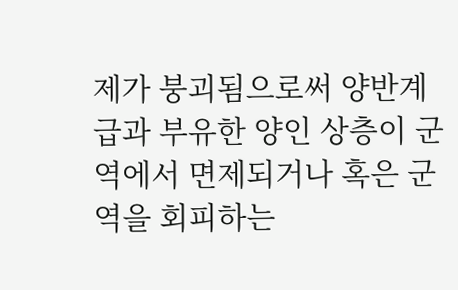제가 붕괴됨으로써 양반계급과 부유한 양인 상층이 군역에서 면제되거나 혹은 군역을 회피하는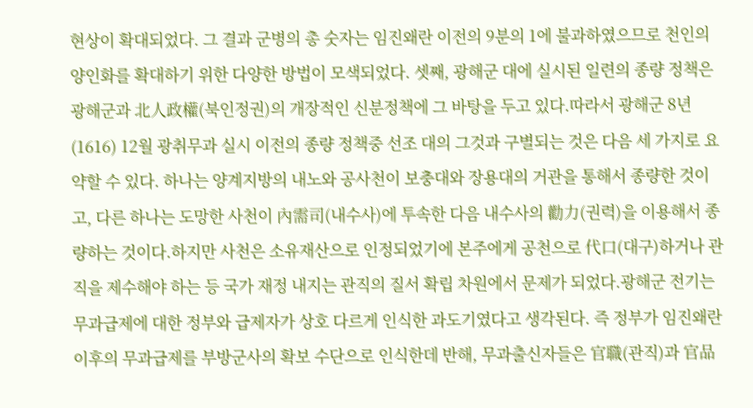현상이 확대되었다. 그 결과 군병의 총 숫자는 임진왜란 이전의 9분의 1에 불과하였으므로 천인의 양인화를 확대하기 위한 다양한 방법이 모색되었다. 셋째, 광해군 대에 실시된 일련의 종량 정책은 광해군과 北人政權(북인정권)의 개장적인 신분정책에 그 바탕을 두고 있다.따라서 광해군 8년(1616) 12월 광취무과 실시 이전의 종량 정책중 선조 대의 그것과 구별되는 것은 다음 세 가지로 요약할 수 있다. 하나는 양계지방의 내노와 공사천이 보충대와 장용대의 거관을 통해서 종량한 것이고, 다른 하나는 도망한 사천이 內需司(내수사)에 투속한 다음 내수사의 勸力(권력)을 이용해서 종량하는 것이다.하지만 사천은 소유재산으로 인정되었기에 본주에게 공천으로 代口(대구)하거나 관직을 제수해야 하는 등 국가 재정 내지는 관직의 질서 확립 차원에서 문제가 되었다.광해군 전기는 무과급제에 대한 정부와 급제자가 상호 다르게 인식한 과도기였다고 생각된다. 즉 정부가 임진왜란 이후의 무과급제를 부방군사의 확보 수단으로 인식한데 반해, 무과출신자들은 官職(관직)과 官品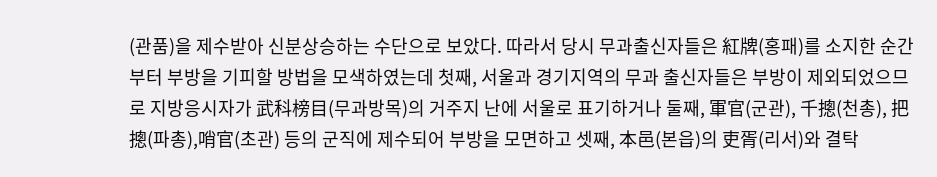(관품)을 제수받아 신분상승하는 수단으로 보았다. 따라서 당시 무과출신자들은 紅牌(홍패)를 소지한 순간부터 부방을 기피할 방법을 모색하였는데 첫째, 서울과 경기지역의 무과 출신자들은 부방이 제외되었으므로 지방응시자가 武科榜目(무과방목)의 거주지 난에 서울로 표기하거나 둘째, 軍官(군관), 千摠(천총), 把摠(파총),哨官(초관) 등의 군직에 제수되어 부방을 모면하고 셋째, 本邑(본읍)의 吏胥(리서)와 결탁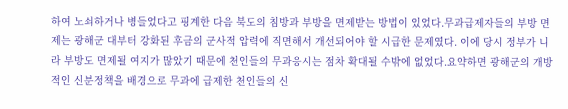하여 노쇠하거나 병들었다고 핑계한 다음 북도의 침방과 부방을 면제받는 방법이 있었다.무과급제자들의 부방 면제는 광해군 대부터 강화된 후금의 군사적 압력에 직면해서 개선되어야 할 시급한 문제였다. 이에 당시 정부가 니라 부방도 면제될 여지가 많았기 때문에 천인들의 무과응시는 점차 확대될 수밖에 없었다.요약하면 광해군의 개방적인 신분정책을 배경으로 무과에 급제한 천인들의 신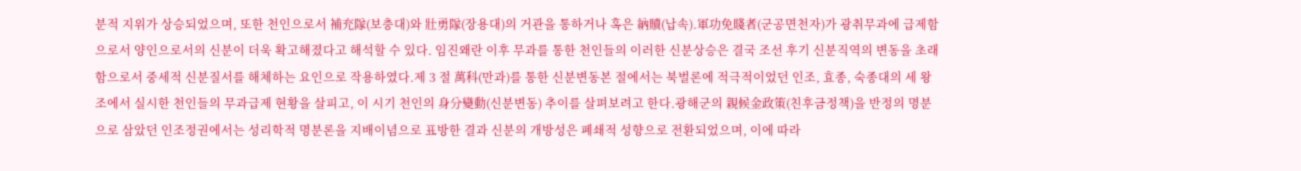분적 지위가 상승되었으며, 또한 천인으로서 補充隊(보충대)와 壯勇隊(장용대)의 거관을 통하거나 혹은 納贖(납속).軍功免賤者(군공면천자)가 광취무과에 급제함으로서 양인으로서의 신분이 더욱 확고해졌다고 해석할 수 있다. 임진왜란 이후 무과를 통한 천인들의 이러한 신분상승은 결국 조선 후기 신분직역의 변동을 초래함으로서 중세적 신분질서를 해체하는 요인으로 작용하였다.제 3 절 萬科(만과)를 통한 신분변동본 절에서는 북벌론에 적극적이었던 인조, 효종, 숙종대의 세 왕조에서 실시한 천인들의 무과급제 현황을 살피고, 이 시기 천인의 身分變動(신분변동) 추이를 살펴보려고 한다.광해군의 親候金政策(친후금정책)을 반정의 명분으로 삼았던 인조정권에서는 성리학적 명분론을 지배이념으로 표방한 결과 신분의 개방성은 폐쇄적 성향으로 전환되었으며, 이에 따라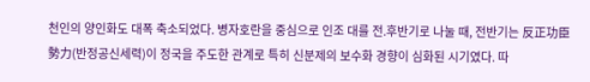천인의 양인화도 대폭 축소되었다. 병자호란을 중심으로 인조 대를 전.후반기로 나눌 때, 전반기는 反正功臣勢力(반정공신세력)이 정국을 주도한 관계로 특히 신분제의 보수화 경향이 심화된 시기였다. 따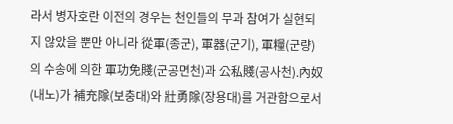라서 병자호란 이전의 경우는 천인들의 무과 참여가 실현되지 않았을 뿐만 아니라 從軍(종군), 軍器(군기), 軍糧(군량)의 수송에 의한 軍功免賤(군공면천)과 公私賤(공사천).內奴(내노)가 補充隊(보충대)와 壯勇隊(장용대)를 거관함으로서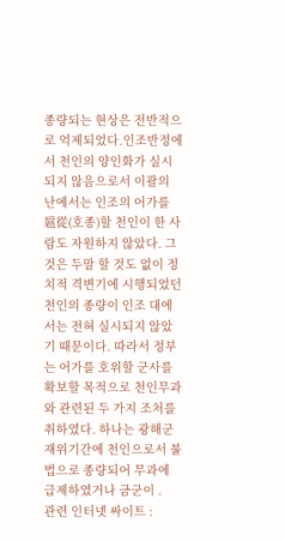종량되는 현상은 전반적으로 억제되었다.인조반정에서 천인의 양인화가 실시되지 않음으로서 이괄의 난에서는 인조의 어가를 扈從(호종)할 천인이 한 사람도 자원하지 않았다. 그것은 두말 할 것도 없이 정치적 격변기에 시행되었던 천인의 종량이 인조 대에서는 전혀 실시되지 않았기 때문이다. 따라서 정부는 어가를 호위할 군사를 확보할 목적으로 천인무과와 관련된 두 가지 조처를 취하였다. 하나는 광해군 재위기간에 천인으로서 불법으로 종량되어 무과에 급제하였거나 금군이 .
관련 인터넷 싸이트 :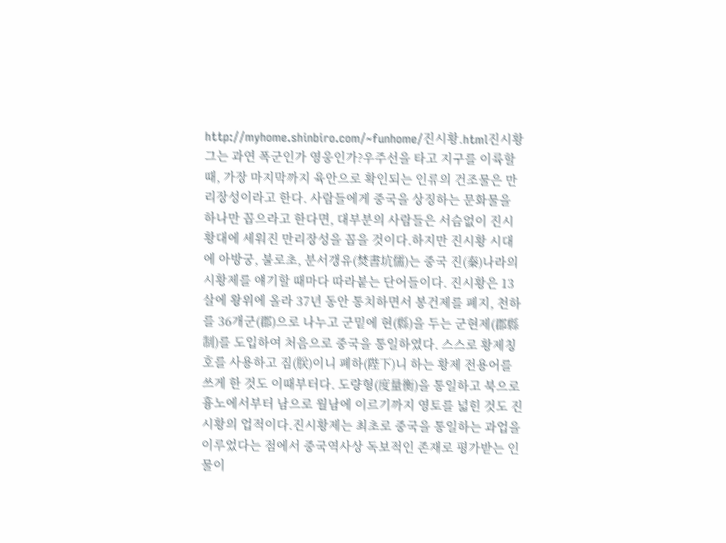http://myhome.shinbiro.com/~funhome/진시황.html진시황 그는 과연 폭군인가 영웅인가?우주선을 타고 지구를 이륙할 때, 가장 마지막까지 육안으로 확인되는 인류의 건조물은 만리장성이라고 한다. 사람들에게 중국을 상징하는 문화물을 하나만 꼽으라고 한다면, 대부분의 사람들은 서슴없이 진시황대에 세워진 만리장성을 꼽을 것이다.하지만 진시황 시대에 아방궁, 불로초, 분서갱유(焚書坑儒)는 중국 진(秦)나라의 시황제를 얘기할 때마다 따라붙는 단어들이다. 진시황은 13살에 왕위에 올라 37년 동안 통치하면서 봉건제를 폐지, 천하를 36개군(郡)으로 나누고 군밑에 현(縣)을 두는 군현제(郡縣制)를 도입하여 처음으로 중국을 통일하였다. 스스로 황제칭호를 사용하고 짐(朕)이니 폐하(陛下)니 하는 황제 전용어를 쓰게 한 것도 이때부터다. 도량형(度量衡)을 통일하고 북으로 흉노에서부터 남으로 월남에 이르기까지 영토를 넓힌 것도 진시황의 업적이다.진시황제는 최초로 중국을 통일하는 과업을 이루었다는 점에서 중국역사상 독보적인 존재로 평가받는 인물이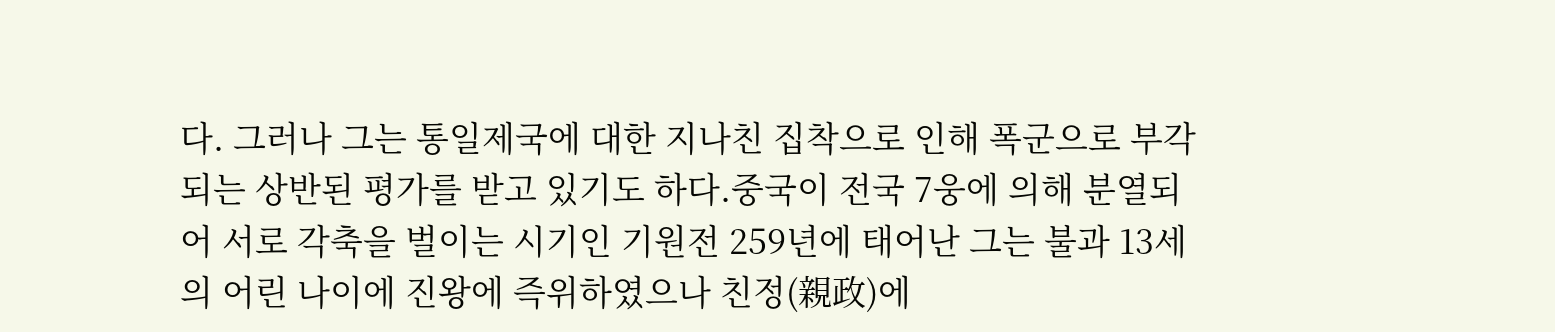다. 그러나 그는 통일제국에 대한 지나친 집착으로 인해 폭군으로 부각되는 상반된 평가를 받고 있기도 하다.중국이 전국 7웅에 의해 분열되어 서로 각축을 벌이는 시기인 기원전 259년에 태어난 그는 불과 13세의 어린 나이에 진왕에 즉위하였으나 친정(親政)에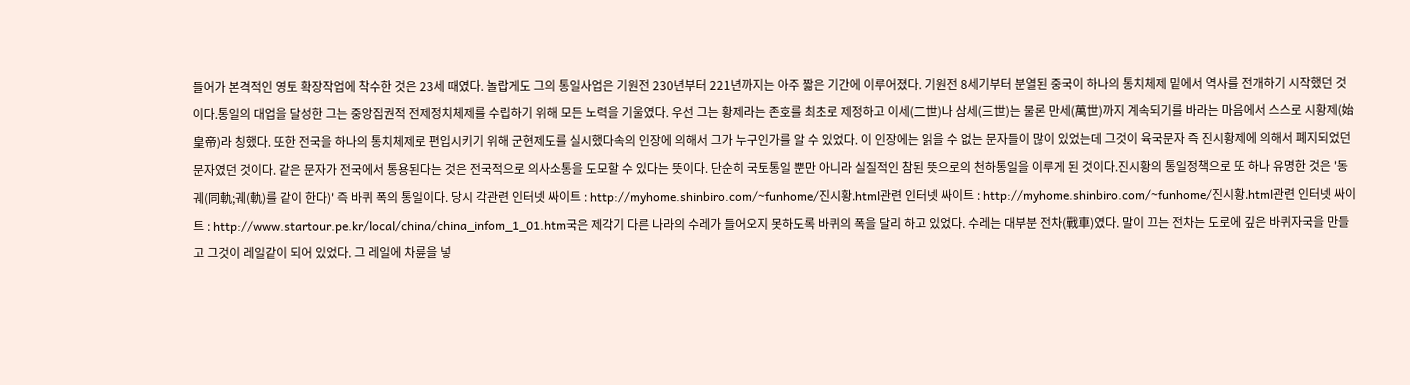들어가 본격적인 영토 확장작업에 착수한 것은 23세 때였다. 놀랍게도 그의 통일사업은 기원전 230년부터 221년까지는 아주 짧은 기간에 이루어졌다. 기원전 8세기부터 분열된 중국이 하나의 통치체제 밑에서 역사를 전개하기 시작했던 것이다.통일의 대업을 달성한 그는 중앙집권적 전제정치체제를 수립하기 위해 모든 노력을 기울였다. 우선 그는 황제라는 존호를 최초로 제정하고 이세(二世)나 삼세(三世)는 물론 만세(萬世)까지 계속되기를 바라는 마음에서 스스로 시황제(始皇帝)라 칭했다. 또한 전국을 하나의 통치체제로 편입시키기 위해 군현제도를 실시했다속의 인장에 의해서 그가 누구인가를 알 수 있었다. 이 인장에는 읽을 수 없는 문자들이 많이 있었는데 그것이 육국문자 즉 진시황제에 의해서 폐지되었던 문자였던 것이다. 같은 문자가 전국에서 통용된다는 것은 전국적으로 의사소통을 도모할 수 있다는 뜻이다. 단순히 국토통일 뿐만 아니라 실질적인 참된 뜻으로의 천하통일을 이루게 된 것이다.진시황의 통일정책으로 또 하나 유명한 것은 '동궤(同軌;궤(軌)를 같이 한다)' 즉 바퀴 폭의 통일이다. 당시 각관련 인터넷 싸이트 : http://myhome.shinbiro.com/~funhome/진시황.html관련 인터넷 싸이트 : http://myhome.shinbiro.com/~funhome/진시황.html관련 인터넷 싸이트 : http://www.startour.pe.kr/local/china/china_infom_1_01.htm국은 제각기 다른 나라의 수레가 들어오지 못하도록 바퀴의 폭을 달리 하고 있었다. 수레는 대부분 전차(戰車)였다. 말이 끄는 전차는 도로에 깊은 바퀴자국을 만들고 그것이 레일같이 되어 있었다. 그 레일에 차륜을 넣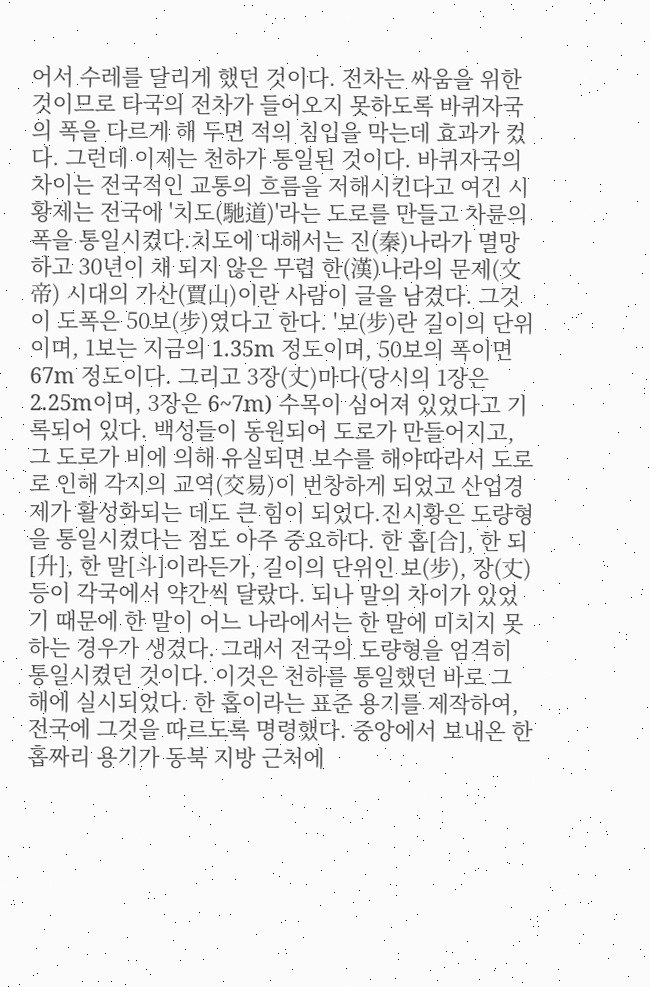어서 수레를 달리게 했던 것이다. 전차는 싸움을 위한 것이므로 타국의 전차가 들어오지 못하도록 바퀴자국의 폭을 다르게 해 두면 적의 침입을 막는데 효과가 컸다. 그런데 이제는 천하가 통일된 것이다. 바퀴자국의 차이는 전국적인 교통의 흐름을 저해시킨다고 여긴 시황제는 전국에 '치도(馳道)'라는 도로를 만들고 차륜의 폭을 통일시켰다.치도에 대해서는 진(秦)나라가 멸망하고 30년이 채 되지 않은 무렵 한(漢)나라의 문제(文帝) 시대의 가산(賈山)이란 사람이 글을 남겼다. 그것이 도폭은 50보(步)였다고 한다. '보(步)란 길이의 단위이며, 1보는 지금의 1.35m 정도이며, 50보의 폭이면 67m 정도이다. 그리고 3장(丈)마다(당시의 1장은 2.25m이며, 3장은 6~7m) 수목이 심어져 있었다고 기록되어 있다. 백성들이 동원되어 도로가 만들어지고, 그 도로가 비에 의해 유실되면 보수를 해야따라서 도로로 인해 각지의 교역(交易)이 번창하게 되었고 산업경제가 활성화되는 데도 큰 힘이 되었다.진시황은 도량형을 통일시켰다는 점도 아주 중요하다. 한 홉[合], 한 되[升], 한 말[斗]이라든가, 길이의 단위인 보(步), 장(丈) 등이 각국에서 약간씩 달랐다. 되나 말의 차이가 있었기 때문에 한 말이 어느 나라에서는 한 말에 미치지 못하는 경우가 생겼다. 그래서 전국의 도량형을 엄격히 통일시켰던 것이다. 이것은 천하를 통일했던 바로 그 해에 실시되었다. 한 홉이라는 표준 용기를 제작하여, 전국에 그것을 따르도록 명령했다. 중앙에서 보내온 한 홉짜리 용기가 동북 지방 근처에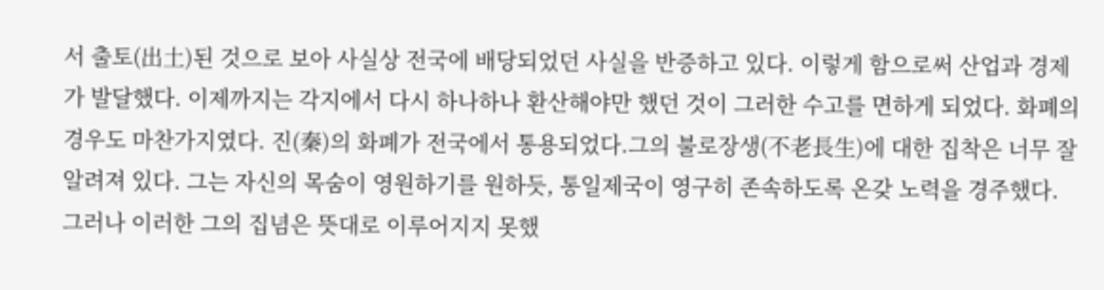서 출토(出土)된 것으로 보아 사실상 전국에 배당되었던 사실을 반증하고 있다. 이렇게 함으로써 산업과 경제가 발달했다. 이제까지는 각지에서 다시 하나하나 환산해야만 했던 것이 그러한 수고를 면하게 되었다. 화폐의 경우도 마찬가지였다. 진(秦)의 화폐가 전국에서 통용되었다.그의 불로장생(不老長生)에 대한 집착은 너무 잘 알려져 있다. 그는 자신의 목숨이 영원하기를 원하듯, 통일제국이 영구히 존속하도록 온갖 노력을 경주했다. 그러나 이러한 그의 집념은 뜻대로 이루어지지 못했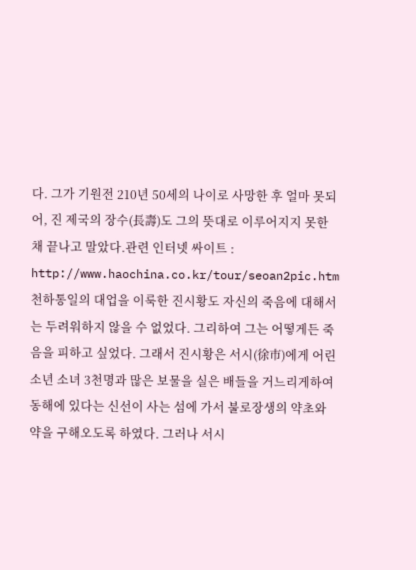다. 그가 기원전 210년 50세의 나이로 사망한 후 얼마 못되어, 진 제국의 장수(長壽)도 그의 뜻대로 이루어지지 못한 채 끝나고 말았다.관련 인터넷 싸이트 : http://www.haochina.co.kr/tour/seoan2pic.htm천하통일의 대업을 이룩한 진시황도 자신의 죽음에 대해서는 두려워하지 않을 수 없었다. 그리하여 그는 어떻게든 죽음을 피하고 싶었다. 그래서 진시황은 서시(徐市)에게 어린 소년 소녀 3천명과 많은 보물을 실은 배들을 거느리게하여 동해에 있다는 신선이 사는 섬에 가서 불로장생의 약초와 약을 구해오도록 하였다. 그러나 서시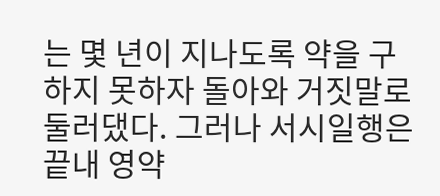는 몇 년이 지나도록 약을 구하지 못하자 돌아와 거짓말로 둘러댔다. 그러나 서시일행은 끝내 영약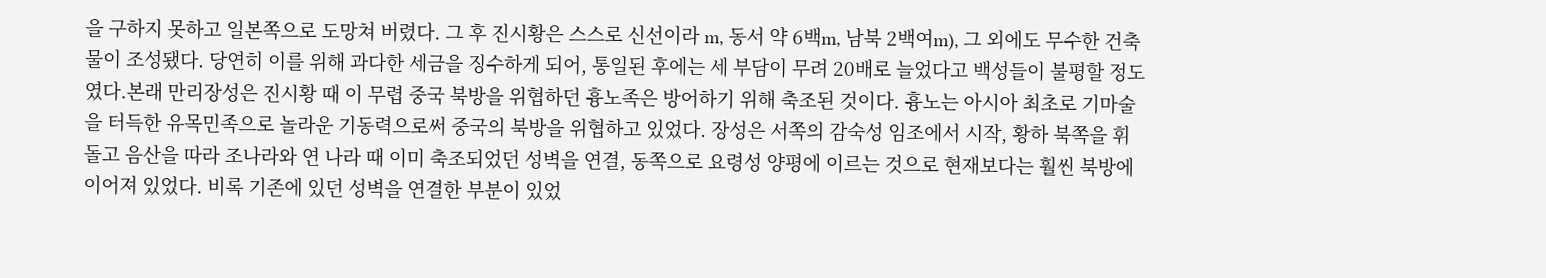을 구하지 못하고 일본쪽으로 도망쳐 버렸다. 그 후 진시황은 스스로 신선이라 m, 동서 약 6백m, 남북 2백여m), 그 외에도 무수한 건축물이 조성됐다. 당연히 이를 위해 과다한 세금을 징수하게 되어, 통일된 후에는 세 부담이 무려 20배로 늘었다고 백성들이 불평할 정도였다.본래 만리장성은 진시황 때 이 무렵 중국 북방을 위협하던 흉노족은 방어하기 위해 축조된 것이다. 흉노는 아시아 최초로 기마술을 터득한 유목민족으로 놀라운 기동력으로써 중국의 북방을 위협하고 있었다. 장성은 서쪽의 감숙성 임조에서 시작, 황하 북쪽을 휘돌고 음산을 따라 조나라와 연 나라 때 이미 축조되었던 성벽을 연결, 동쪽으로 요령성 양평에 이르는 것으로 현재보다는 훨씬 북방에 이어져 있었다. 비록 기존에 있던 성벽을 연결한 부분이 있었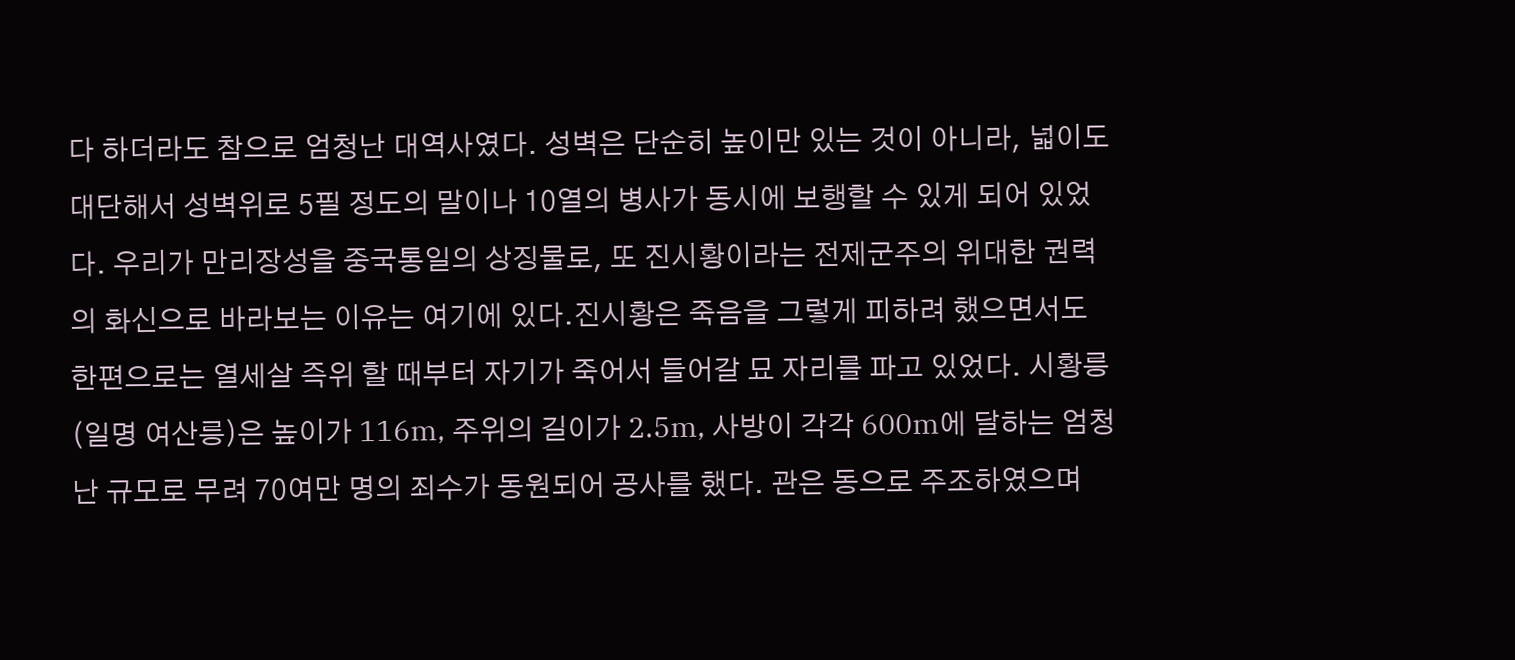다 하더라도 참으로 엄청난 대역사였다. 성벽은 단순히 높이만 있는 것이 아니라, 넓이도 대단해서 성벽위로 5필 정도의 말이나 10열의 병사가 동시에 보행할 수 있게 되어 있었다. 우리가 만리장성을 중국통일의 상징물로, 또 진시황이라는 전제군주의 위대한 권력의 화신으로 바라보는 이유는 여기에 있다.진시황은 죽음을 그렇게 피하려 했으면서도 한편으로는 열세살 즉위 할 때부터 자기가 죽어서 들어갈 묘 자리를 파고 있었다. 시황릉(일명 여산릉)은 높이가 116m, 주위의 길이가 2.5m, 사방이 각각 600m에 달하는 엄청난 규모로 무려 70여만 명의 죄수가 동원되어 공사를 했다. 관은 동으로 주조하였으며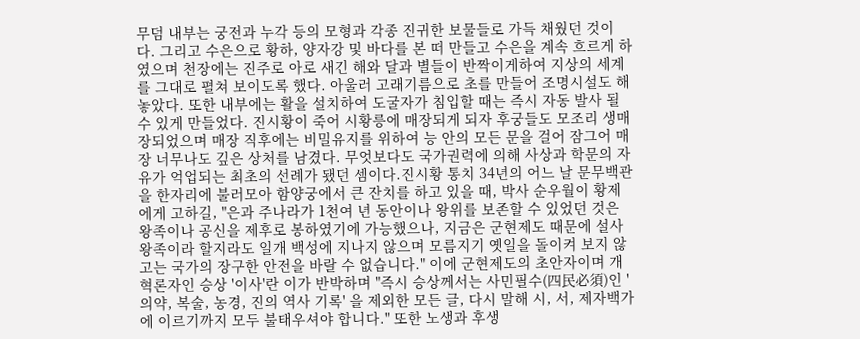무덤 내부는 궁전과 누각 등의 모형과 각종 진귀한 보물들로 가득 채웠던 것이다. 그리고 수은으로 황하, 양자강 및 바다를 본 떠 만들고 수은을 계속 흐르게 하였으며 천장에는 진주로 아로 새긴 해와 달과 별들이 반짝이게하여 지상의 세계를 그대로 펼쳐 보이도록 했다. 아울러 고래기름으로 초를 만들어 조명시설도 해놓았다. 또한 내부에는 활을 설치하여 도굴자가 침입할 때는 즉시 자동 발사 될 수 있게 만들었다. 진시황이 죽어 시황릉에 매장되게 되자 후궁들도 모조리 생매장되었으며 매장 직후에는 비밀유지를 위하여 능 안의 모든 문을 걸어 잠그어 매장 너무나도 깊은 상처를 남겼다. 무엇보다도 국가권력에 의해 사상과 학문의 자유가 억업되는 최초의 선례가 됐던 셈이다.진시황 통치 34년의 어느 날 문무백관을 한자리에 불러모아 함양궁에서 큰 잔치를 하고 있을 때, 박사 순우월이 황제에게 고하길, "은과 주나라가 1천여 년 동안이나 왕위를 보존할 수 있었던 것은 왕족이나 공신을 제후로 봉하였기에 가능했으나, 지금은 군현제도 때문에 설사 왕족이라 할지라도 일개 백성에 지나지 않으며 모름지기 옛일을 돌이켜 보지 않고는 국가의 장구한 안전을 바랄 수 없습니다." 이에 군현제도의 초안자이며 개혁론자인 승상 '이사'란 이가 반박하며 "즉시 승상께서는 사민필수(四民必須)인 '의약, 복술, 농경, 진의 역사 기록' 을 제외한 모든 글, 다시 말해 시, 서, 제자백가에 이르기까지 모두 불태우셔야 합니다." 또한 노생과 후생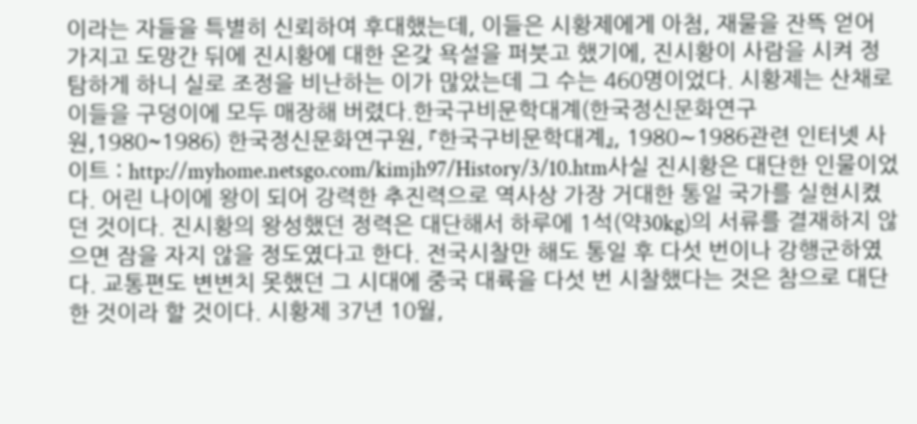이라는 자들을 특별히 신뢰하여 후대했는데, 이들은 시황제에게 아첨, 재물을 잔뜩 얻어 가지고 도망간 뒤에 진시황에 대한 온갖 욕설을 퍼붓고 했기에, 진시황이 사람을 시켜 정탐하게 하니 실로 조정을 비난하는 이가 많았는데 그 수는 460명이었다. 시황제는 산채로 이들을 구덩이에 모두 매장해 버렸다.한국구비문학대계(한국정신문화연구원,1980~1986) 한국정신문화연구원, 『한국구비문학대계』, 1980∼1986관련 인터넷 사이트 : http://myhome.netsgo.com/kimjh97/History/3/10.htm사실 진시황은 대단한 인물이었다. 어린 나이에 왕이 되어 강력한 추진력으로 역사상 가장 거대한 통일 국가를 실현시켰던 것이다. 진시황의 왕성했던 정력은 대단해서 하루에 1석(약30kg)의 서류를 결재하지 않으면 잠을 자지 않을 정도였다고 한다. 전국시찰만 해도 통일 후 다섯 번이나 강행군하였다. 교통편도 변변치 못했던 그 시대에 중국 대륙을 다섯 번 시찰했다는 것은 참으로 대단한 것이라 할 것이다. 시황제 37년 10월,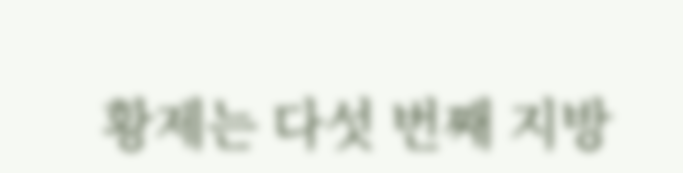황제는 다섯 번째 지방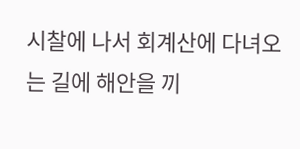시찰에 나서 회계산에 다녀오는 길에 해안을 끼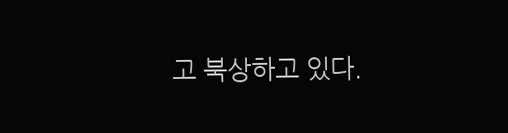고 북상하고 있다.